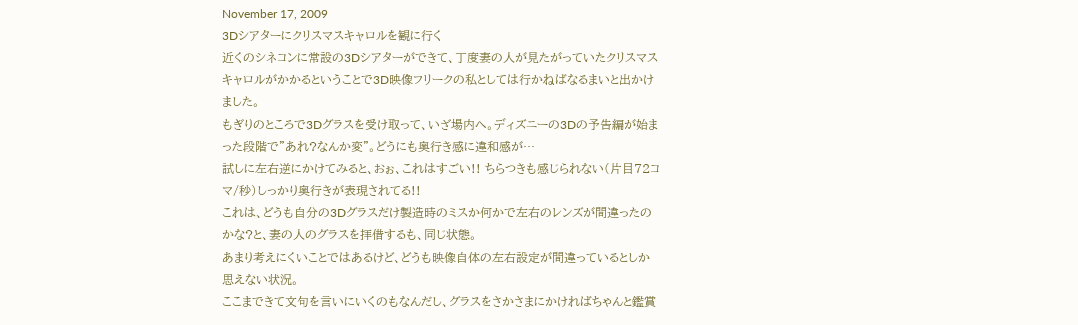November 17, 2009
3Dシアターにクリスマスキャロルを観に行く
近くのシネコンに常設の3Dシアターができて、丁度妻の人が見たがっていたクリスマスキャロルがかかるということで3D映像フリークの私としては行かねばなるまいと出かけました。
もぎりのところで3Dグラスを受け取って、いざ場内へ。ディズニーの3Dの予告編が始まった段階で"あれ?なんか変"。どうにも奥行き感に違和感が…
試しに左右逆にかけてみると、おぉ、これはすごい!! ちらつきも感じられない(片目72コマ/秒)しっかり奥行きが表現されてる!!
これは、どうも自分の3Dグラスだけ製造時のミスか何かで左右のレンズが間違ったのかな?と、妻の人のグラスを拝借するも、同じ状態。
あまり考えにくいことではあるけど、どうも映像自体の左右設定が間違っているとしか思えない状況。
ここまできて文句を言いにいくのもなんだし、グラスをさかさまにかければちゃんと鑑賞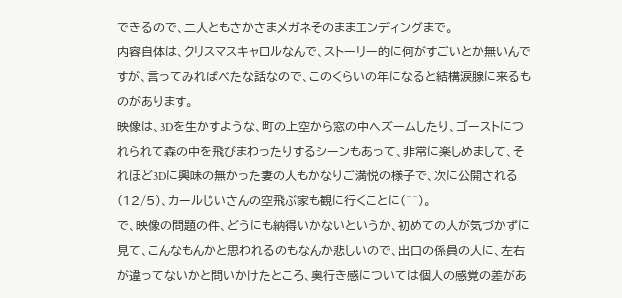できるので、二人ともさかさまメガネそのままエンディングまで。
内容自体は、クリスマスキャロルなんで、ストーリー的に何がすごいとか無いんですが、言ってみればべたな話なので、このくらいの年になると結構涙腺に来るものがあります。
映像は、3Dを生かすような、町の上空から窓の中へズームしたり、ゴーストにつれられて森の中を飛びまわったりするシーンもあって、非常に楽しめまして、それほど3Dに興味の無かった妻の人もかなりご満悦の様子で、次に公開される(12/5)、カールじいさんの空飛ぶ家も観に行くことに(^^)。
で、映像の問題の件、どうにも納得いかないというか、初めての人が気づかずに見て、こんなもんかと思われるのもなんか悲しいので、出口の係員の人に、左右が違ってないかと問いかけたところ、奥行き感については個人の感覚の差があ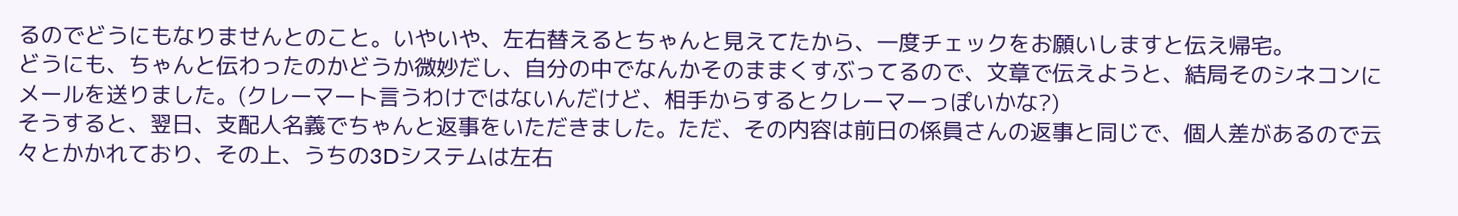るのでどうにもなりませんとのこと。いやいや、左右替えるとちゃんと見えてたから、一度チェックをお願いしますと伝え帰宅。
どうにも、ちゃんと伝わったのかどうか微妙だし、自分の中でなんかそのままくすぶってるので、文章で伝えようと、結局そのシネコンにメールを送りました。(クレーマート言うわけではないんだけど、相手からするとクレーマーっぽいかな?)
そうすると、翌日、支配人名義でちゃんと返事をいただきました。ただ、その内容は前日の係員さんの返事と同じで、個人差があるので云々とかかれており、その上、うちの3Dシステムは左右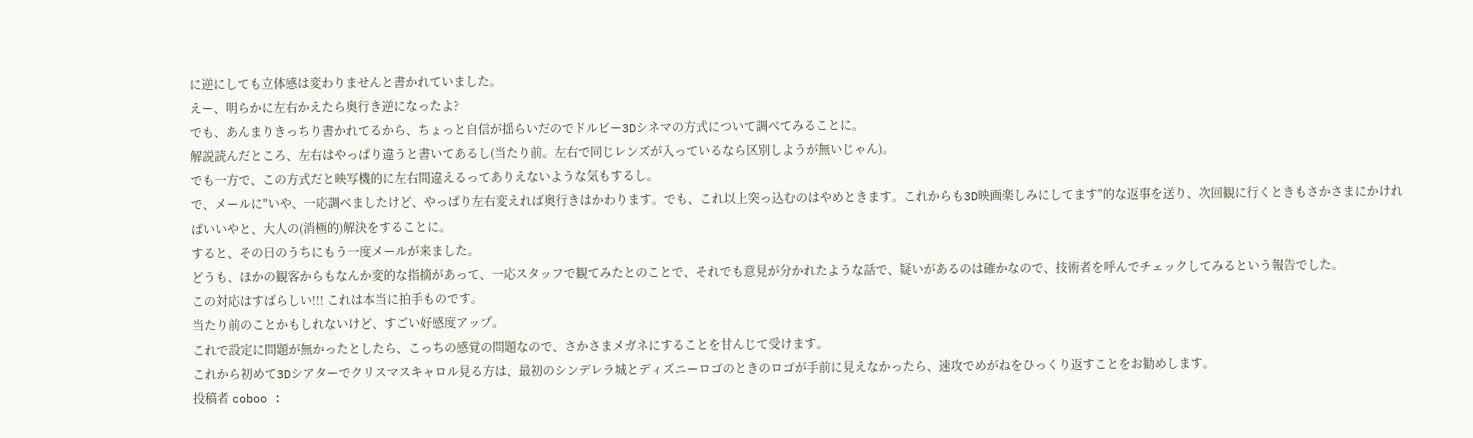に逆にしても立体感は変わりませんと書かれていました。
えー、明らかに左右かえたら奥行き逆になったよ?
でも、あんまりきっちり書かれてるから、ちょっと自信が揺らいだのでドルビー3Dシネマの方式について調べてみることに。
解説読んだところ、左右はやっぱり違うと書いてあるし(当たり前。左右で同じレンズが入っているなら区別しようが無いじゃん)。
でも一方で、この方式だと映写機的に左右間違えるってありえないような気もするし。
で、メールに"いや、一応調べましたけど、やっぱり左右変えれば奥行きはかわります。でも、これ以上突っ込むのはやめときます。これからも3D映画楽しみにしてます"的な返事を送り、次回観に行くときもさかさまにかければいいやと、大人の(消極的)解決をすることに。
すると、その日のうちにもう一度メールが来ました。
どうも、ほかの観客からもなんか変的な指摘があって、一応スタッフで観てみたとのことで、それでも意見が分かれたような話で、疑いがあるのは確かなので、技術者を呼んでチェックしてみるという報告でした。
この対応はすばらしい!!! これは本当に拍手ものです。
当たり前のことかもしれないけど、すごい好感度アップ。
これで設定に問題が無かったとしたら、こっちの感覚の問題なので、さかさまメガネにすることを甘んじて受けます。
これから初めて3Dシアターでクリスマスキャロル見る方は、最初のシンデレラ城とディズニーロゴのときのロゴが手前に見えなかったら、速攻でめがねをひっくり返すことをお勧めします。
投稿者 coboo :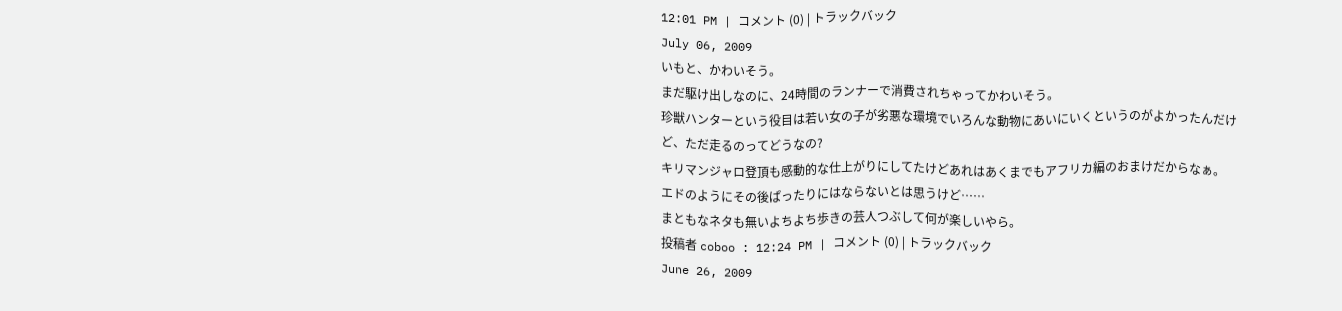12:01 PM | コメント (0) | トラックバック
July 06, 2009
いもと、かわいそう。
まだ駆け出しなのに、24時間のランナーで消費されちゃってかわいそう。
珍獣ハンターという役目は若い女の子が劣悪な環境でいろんな動物にあいにいくというのがよかったんだけど、ただ走るのってどうなの?
キリマンジャロ登頂も感動的な仕上がりにしてたけどあれはあくまでもアフリカ編のおまけだからなぁ。
エドのようにその後ぱったりにはならないとは思うけど……
まともなネタも無いよちよち歩きの芸人つぶして何が楽しいやら。
投稿者 coboo : 12:24 PM | コメント (0) | トラックバック
June 26, 2009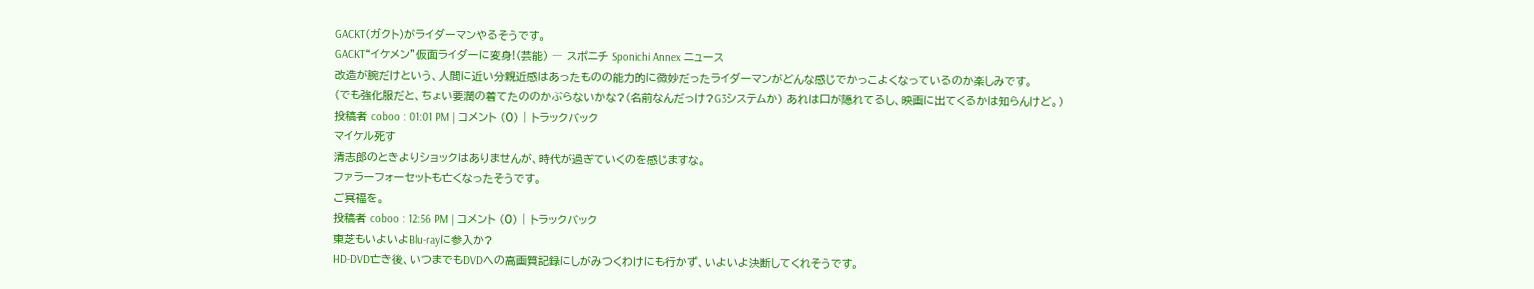GACKT(ガクト)がライダーマンやるそうです。
GACKT“イケメン”仮面ライダーに変身!(芸能) ― スポニチ Sponichi Annex ニュース
改造が腕だけという、人間に近い分親近感はあったものの能力的に微妙だったライダーマンがどんな感じでかっこよくなっているのか楽しみです。
(でも強化服だと、ちょい要潤の着てたののかぶらないかな?(名前なんだっけ?G3システムか) あれは口が隠れてるし、映画に出てくるかは知らんけど。)
投稿者 coboo : 01:01 PM | コメント (0) | トラックバック
マイケル死す
清志郎のときよりショックはありませんが、時代が過ぎていくのを感じますな。
ファラーフォーセットも亡くなったそうです。
ご冥福を。
投稿者 coboo : 12:56 PM | コメント (0) | トラックバック
東芝もいよいよBlu-rayに参入か?
HD-DVD亡き後、いつまでもDVDへの高画質記録にしがみつくわけにも行かず、いよいよ決断してくれそうです。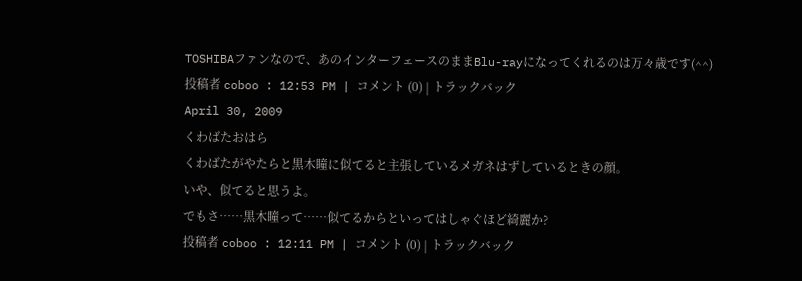TOSHIBAファンなので、あのインターフェースのままBlu-rayになってくれるのは万々歳です(^^)
投稿者 coboo : 12:53 PM | コメント (0) | トラックバック
April 30, 2009
くわばたおはら
くわばたがやたらと黒木瞳に似てると主張しているメガネはずしているときの顔。
いや、似てると思うよ。
でもさ……黒木瞳って……似てるからといってはしゃぐほど綺麗か?
投稿者 coboo : 12:11 PM | コメント (0) | トラックバック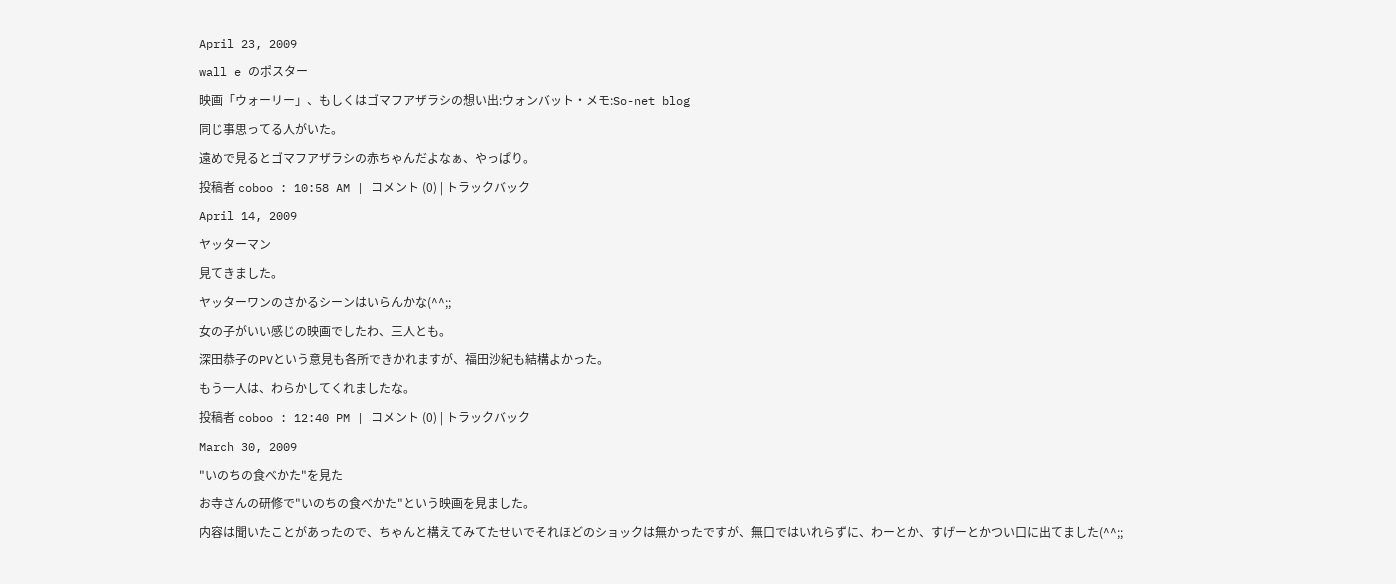April 23, 2009
wall e のポスター
映画「ウォーリー」、もしくはゴマフアザラシの想い出:ウォンバット・メモ:So-net blog
同じ事思ってる人がいた。
遠めで見るとゴマフアザラシの赤ちゃんだよなぁ、やっぱり。
投稿者 coboo : 10:58 AM | コメント (0) | トラックバック
April 14, 2009
ヤッターマン
見てきました。
ヤッターワンのさかるシーンはいらんかな(^^;;
女の子がいい感じの映画でしたわ、三人とも。
深田恭子のPVという意見も各所できかれますが、福田沙紀も結構よかった。
もう一人は、わらかしてくれましたな。
投稿者 coboo : 12:40 PM | コメント (0) | トラックバック
March 30, 2009
"いのちの食べかた"を見た
お寺さんの研修で"いのちの食べかた"という映画を見ました。
内容は聞いたことがあったので、ちゃんと構えてみてたせいでそれほどのショックは無かったですが、無口ではいれらずに、わーとか、すげーとかつい口に出てました(^^;;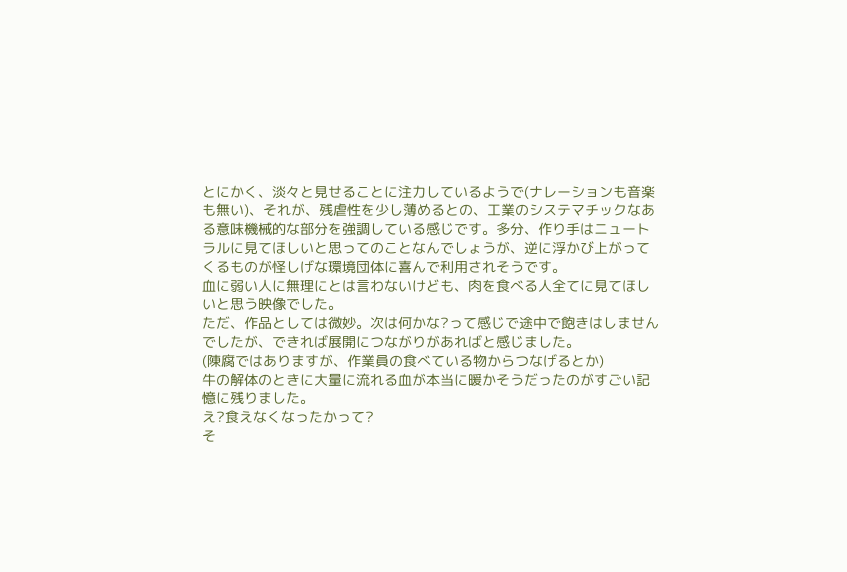とにかく、淡々と見せることに注力しているようで(ナレーションも音楽も無い)、それが、残虐性を少し薄めるとの、工業のシステマチックなある意味機械的な部分を強調している感じです。多分、作り手はニュートラルに見てほしいと思ってのことなんでしょうが、逆に浮かび上がってくるものが怪しげな環境団体に喜んで利用されそうです。
血に弱い人に無理にとは言わないけども、肉を食べる人全てに見てほしいと思う映像でした。
ただ、作品としては微妙。次は何かな?って感じで途中で飽きはしませんでしたが、できれば展開につながりがあればと感じました。
(陳腐ではありますが、作業員の食べている物からつなげるとか)
牛の解体のときに大量に流れる血が本当に暖かそうだったのがすごい記憶に残りました。
え?食えなくなったかって?
そ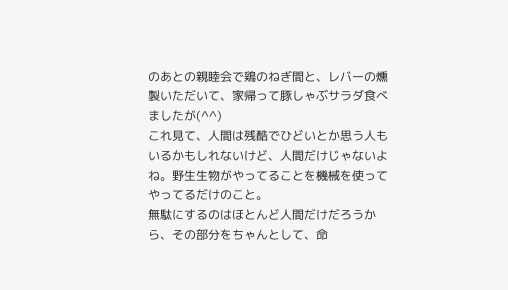のあとの親睦会で鶏のねぎ間と、レバーの燻製いただいて、家帰って豚しゃぶサラダ食べましたが(^^)
これ見て、人間は残酷でひどいとか思う人もいるかもしれないけど、人間だけじゃないよね。野生生物がやってることを機械を使ってやってるだけのこと。
無駄にするのはほとんど人間だけだろうから、その部分をちゃんとして、命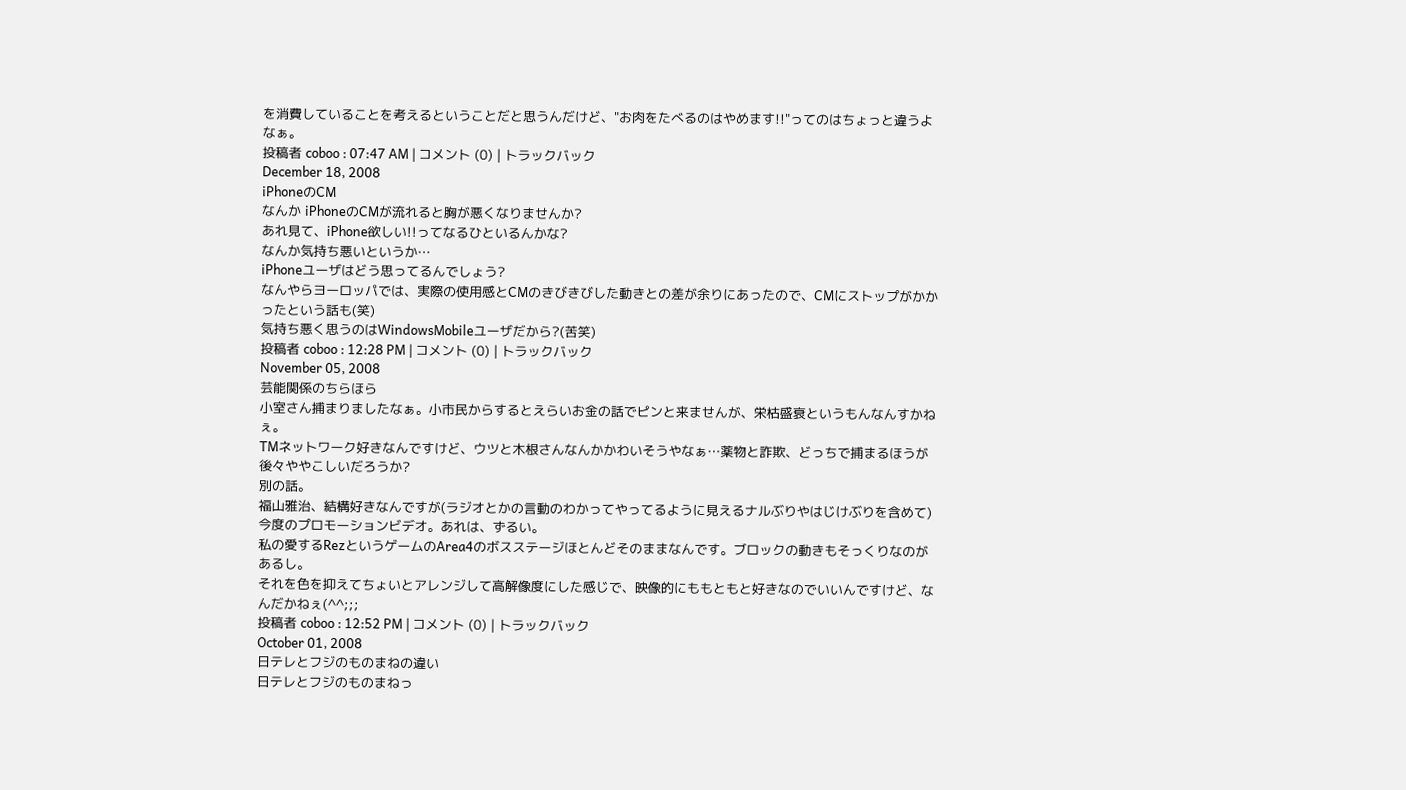を消費していることを考えるということだと思うんだけど、"お肉をたべるのはやめます!!"ってのはちょっと違うよなぁ。
投稿者 coboo : 07:47 AM | コメント (0) | トラックバック
December 18, 2008
iPhoneのCM
なんか iPhoneのCMが流れると胸が悪くなりませんか?
あれ見て、iPhone欲しい!!ってなるひといるんかな?
なんか気持ち悪いというか…
iPhoneユーザはどう思ってるんでしょう?
なんやらヨーロッパでは、実際の使用感とCMのきびきびした動きとの差が余りにあったので、CMにストップがかかったという話も(笑)
気持ち悪く思うのはWindowsMobileユーザだから?(苦笑)
投稿者 coboo : 12:28 PM | コメント (0) | トラックバック
November 05, 2008
芸能関係のちらほら
小室さん捕まりましたなぁ。小市民からするとえらいお金の話でピンと来ませんが、栄枯盛衰というもんなんすかねぇ。
TMネットワーク好きなんですけど、ウツと木根さんなんかかわいそうやなぁ…薬物と詐欺、どっちで捕まるほうが後々ややこしいだろうか?
別の話。
福山雅治、結構好きなんですが(ラジオとかの言動のわかってやってるように見えるナルぶりやはじけぶりを含めて)今度のプロモーションビデオ。あれは、ずるい。
私の愛するRezというゲームのArea4のボスステージほとんどそのままなんです。ブロックの動きもそっくりなのがあるし。
それを色を抑えてちょいとアレンジして高解像度にした感じで、映像的にももともと好きなのでいいんですけど、なんだかねぇ(^^;;;
投稿者 coboo : 12:52 PM | コメント (0) | トラックバック
October 01, 2008
日テレとフジのものまねの違い
日テレとフジのものまねっ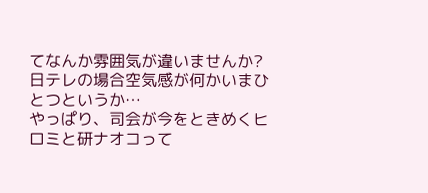てなんか雰囲気が違いませんか?
日テレの場合空気感が何かいまひとつというか…
やっぱり、司会が今をときめくヒロミと研ナオコって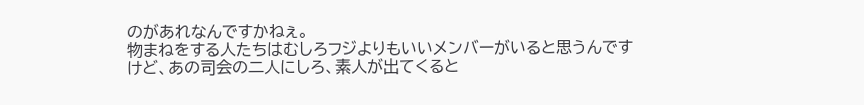のがあれなんですかねぇ。
物まねをする人たちはむしろフジよりもいいメンバーがいると思うんですけど、あの司会の二人にしろ、素人が出てくると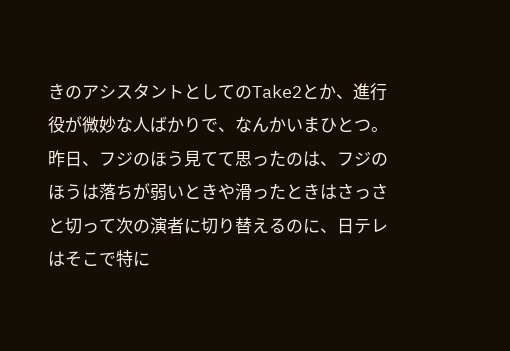きのアシスタントとしてのTake2とか、進行役が微妙な人ばかりで、なんかいまひとつ。
昨日、フジのほう見てて思ったのは、フジのほうは落ちが弱いときや滑ったときはさっさと切って次の演者に切り替えるのに、日テレはそこで特に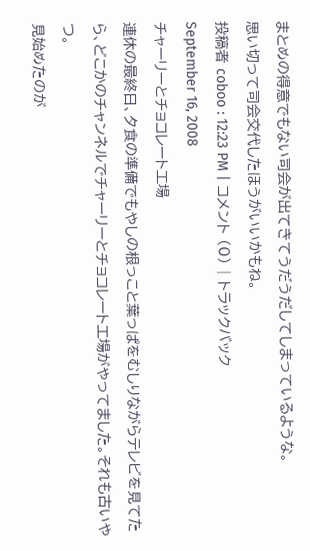まとめの得意でもない司会が出てきてうだうだしてしまっているような。
思い切って司会交代したほうがいいかもね。
投稿者 coboo : 12:23 PM | コメント (0) | トラックバック
September 16, 2008
チャーリーとチョコレート工場
連休の最終日、夕食の準備でもやしの根っこと葉っぱをむしりながらテレビを見てたら、どこかのチャンネルでチャーリーとチョコレート工場がやってました。それも古いやつ。
見始めたのが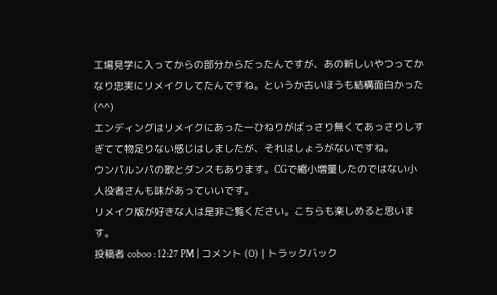工場見学に入ってからの部分からだったんですが、あの新しいやつってかなり忠実にリメイクしてたんですね。というか古いほうも結構面白かった(^^)
エンディングはリメイクにあった一ひねりがばっさり無くてあっさりしすぎてて物足りない感じはしましたが、それはしょうがないですね。
ウンパルンパの歌とダンスもあります。CGで縮小増量したのではない小人役者さんも味があっていいです。
リメイク版が好きな人は是非ご覧ください。こちらも楽しめると思います。
投稿者 coboo : 12:27 PM | コメント (0) | トラックバック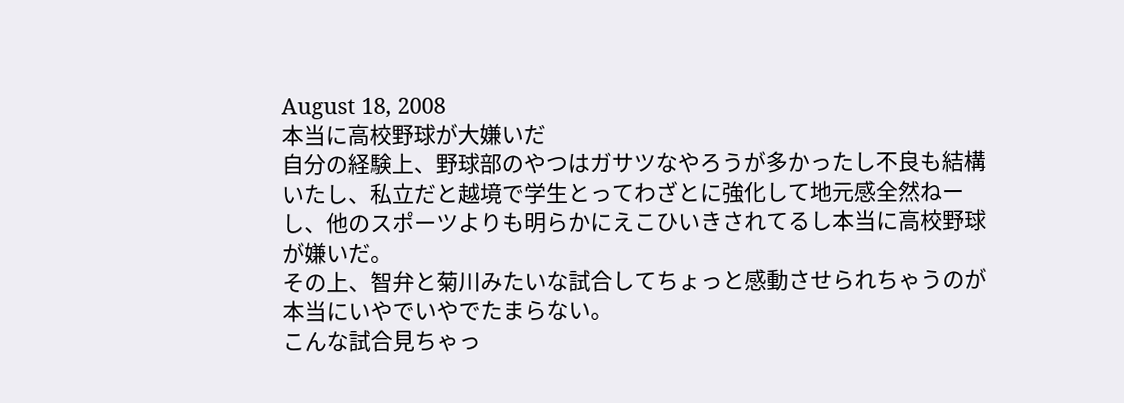August 18, 2008
本当に高校野球が大嫌いだ
自分の経験上、野球部のやつはガサツなやろうが多かったし不良も結構いたし、私立だと越境で学生とってわざとに強化して地元感全然ねーし、他のスポーツよりも明らかにえこひいきされてるし本当に高校野球が嫌いだ。
その上、智弁と菊川みたいな試合してちょっと感動させられちゃうのが本当にいやでいやでたまらない。
こんな試合見ちゃっ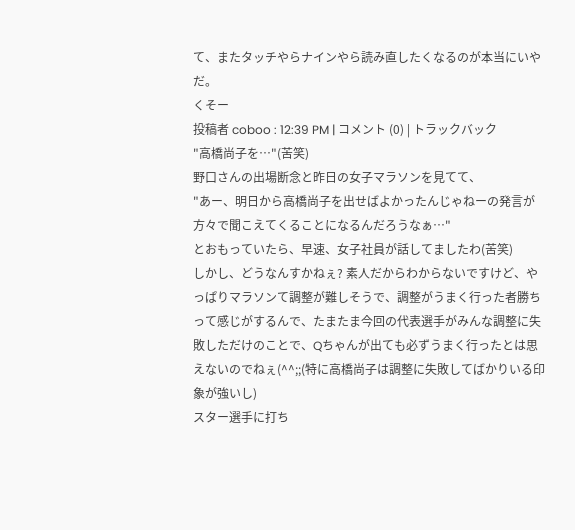て、またタッチやらナインやら読み直したくなるのが本当にいやだ。
くそー
投稿者 coboo : 12:39 PM | コメント (0) | トラックバック
"高橋尚子を…"(苦笑)
野口さんの出場断念と昨日の女子マラソンを見てて、
"あー、明日から高橋尚子を出せばよかったんじゃねーの発言が方々で聞こえてくることになるんだろうなぁ…"
とおもっていたら、早速、女子社員が話してましたわ(苦笑)
しかし、どうなんすかねぇ? 素人だからわからないですけど、やっぱりマラソンて調整が難しそうで、調整がうまく行った者勝ちって感じがするんで、たまたま今回の代表選手がみんな調整に失敗しただけのことで、Qちゃんが出ても必ずうまく行ったとは思えないのでねぇ(^^;;(特に高橋尚子は調整に失敗してばかりいる印象が強いし)
スター選手に打ち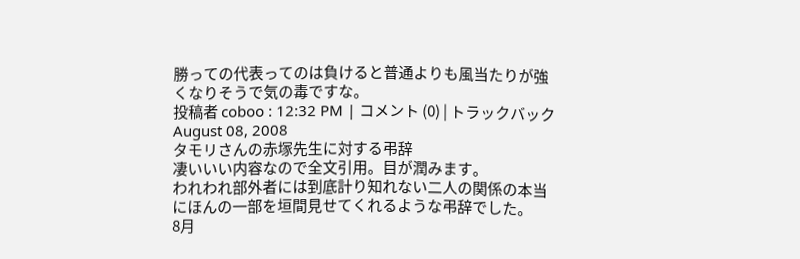勝っての代表ってのは負けると普通よりも風当たりが強くなりそうで気の毒ですな。
投稿者 coboo : 12:32 PM | コメント (0) | トラックバック
August 08, 2008
タモリさんの赤塚先生に対する弔辞
凄いいい内容なので全文引用。目が潤みます。
われわれ部外者には到底計り知れない二人の関係の本当にほんの一部を垣間見せてくれるような弔辞でした。
8月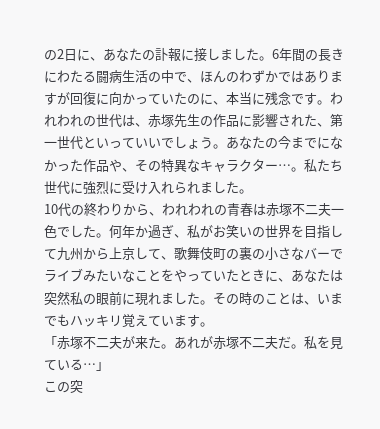の2日に、あなたの訃報に接しました。6年間の長きにわたる闘病生活の中で、ほんのわずかではありますが回復に向かっていたのに、本当に残念です。われわれの世代は、赤塚先生の作品に影響された、第一世代といっていいでしょう。あなたの今までになかった作品や、その特異なキャラクター…。私たち世代に強烈に受け入れられました。
10代の終わりから、われわれの青春は赤塚不二夫一色でした。何年か過ぎ、私がお笑いの世界を目指して九州から上京して、歌舞伎町の裏の小さなバーでライブみたいなことをやっていたときに、あなたは突然私の眼前に現れました。その時のことは、いまでもハッキリ覚えています。
「赤塚不二夫が来た。あれが赤塚不二夫だ。私を見ている…」
この突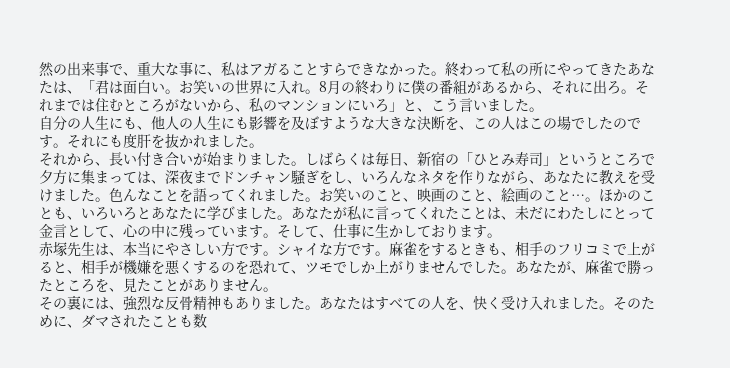然の出来事で、重大な事に、私はアガることすらできなかった。終わって私の所にやってきたあなたは、「君は面白い。お笑いの世界に入れ。8月の終わりに僕の番組があるから、それに出ろ。それまでは住むところがないから、私のマンションにいろ」と、こう言いました。
自分の人生にも、他人の人生にも影響を及ぼすような大きな決断を、この人はこの場でしたのです。それにも度肝を抜かれました。
それから、長い付き合いが始まりました。しばらくは毎日、新宿の「ひとみ寿司」というところで夕方に集まっては、深夜までドンチャン騒ぎをし、いろんなネタを作りながら、あなたに教えを受けました。色んなことを語ってくれました。お笑いのこと、映画のこと、絵画のこと…。ほかのことも、いろいろとあなたに学びました。あなたが私に言ってくれたことは、未だにわたしにとって金言として、心の中に残っています。そして、仕事に生かしております。
赤塚先生は、本当にやさしい方です。シャイな方です。麻雀をするときも、相手のフリコミで上がると、相手が機嫌を悪くするのを恐れて、ツモでしか上がりませんでした。あなたが、麻雀で勝ったところを、見たことがありません。
その裏には、強烈な反骨精神もありました。あなたはすべての人を、快く受け入れました。そのために、ダマされたことも数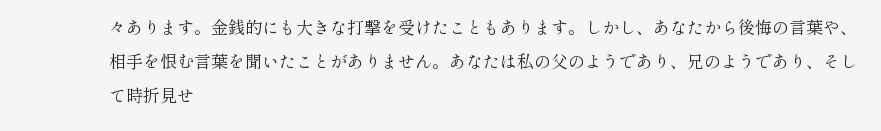々あります。金銭的にも大きな打撃を受けたこともあります。しかし、あなたから後悔の言葉や、相手を恨む言葉を聞いたことがありません。あなたは私の父のようであり、兄のようであり、そして時折見せ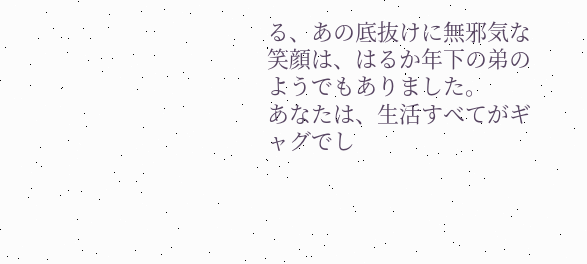る、あの底抜けに無邪気な笑顔は、はるか年下の弟のようでもありました。
あなたは、生活すべてがギャグでし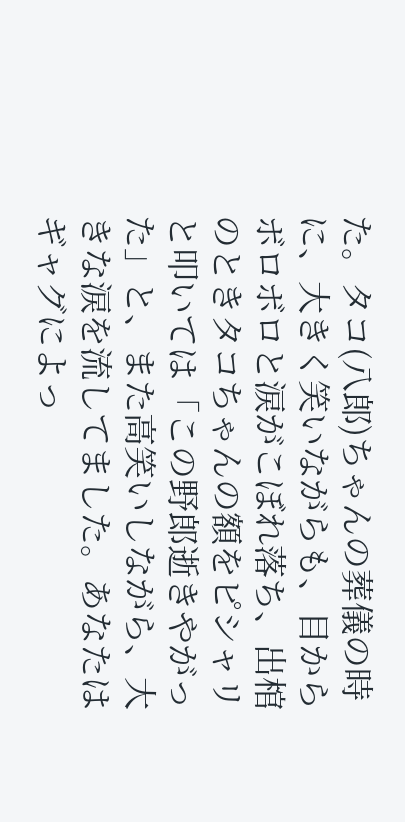た。タコ(八郎)ちゃんの葬儀の時に、大きく笑いながらも、目からボロボロと涙がこぼれ落ち、出棺のときタコちゃんの額をピシャリと叩いては「この野郎逝きやがった」と、また高笑いしながら、大きな涙を流してました。あなたはギャグによっ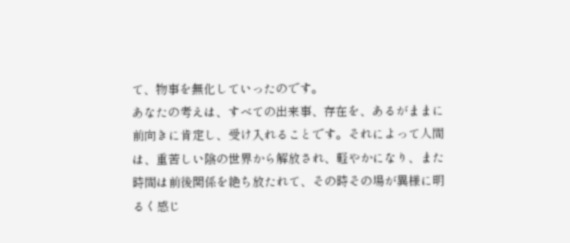て、物事を無化していったのです。
あなたの考えは、すべての出来事、存在を、あるがままに前向きに肯定し、受け入れることです。それによって人間は、重苦しい陰の世界から解放され、軽やかになり、また時間は前後関係を絶ち放たれて、その時その場が異様に明るく感じ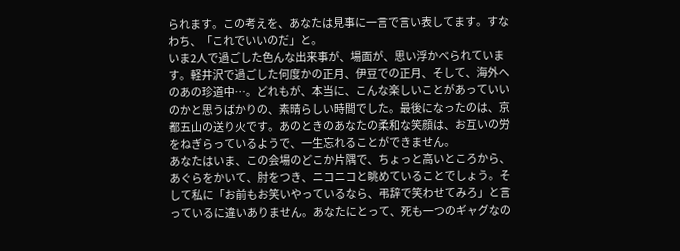られます。この考えを、あなたは見事に一言で言い表してます。すなわち、「これでいいのだ」と。
いま2人で過ごした色んな出来事が、場面が、思い浮かべられています。軽井沢で過ごした何度かの正月、伊豆での正月、そして、海外へのあの珍道中…。どれもが、本当に、こんな楽しいことがあっていいのかと思うばかりの、素晴らしい時間でした。最後になったのは、京都五山の送り火です。あのときのあなたの柔和な笑顔は、お互いの労をねぎらっているようで、一生忘れることができません。
あなたはいま、この会場のどこか片隅で、ちょっと高いところから、あぐらをかいて、肘をつき、ニコニコと眺めていることでしょう。そして私に「お前もお笑いやっているなら、弔辞で笑わせてみろ」と言っているに違いありません。あなたにとって、死も一つのギャグなの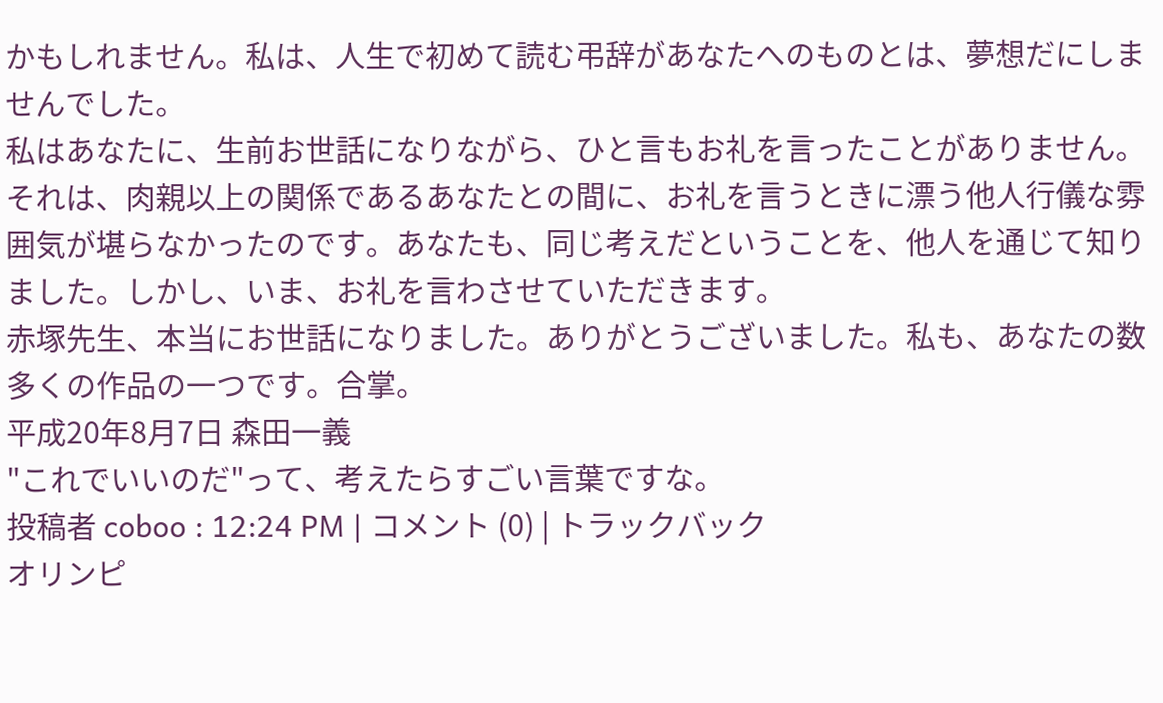かもしれません。私は、人生で初めて読む弔辞があなたへのものとは、夢想だにしませんでした。
私はあなたに、生前お世話になりながら、ひと言もお礼を言ったことがありません。それは、肉親以上の関係であるあなたとの間に、お礼を言うときに漂う他人行儀な雰囲気が堪らなかったのです。あなたも、同じ考えだということを、他人を通じて知りました。しかし、いま、お礼を言わさせていただきます。
赤塚先生、本当にお世話になりました。ありがとうございました。私も、あなたの数多くの作品の一つです。合掌。
平成20年8月7日 森田一義
"これでいいのだ"って、考えたらすごい言葉ですな。
投稿者 coboo : 12:24 PM | コメント (0) | トラックバック
オリンピ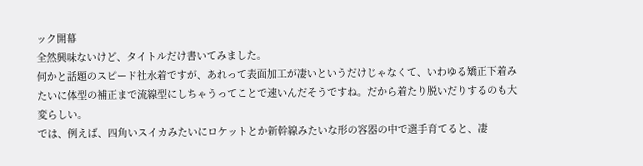ック開幕
全然興味ないけど、タイトルだけ書いてみました。
何かと話題のスピード社水着ですが、あれって表面加工が凄いというだけじゃなくて、いわゆる矯正下着みたいに体型の補正まで流線型にしちゃうってことで速いんだそうですね。だから着たり脱いだりするのも大変らしい。
では、例えば、四角いスイカみたいにロケットとか新幹線みたいな形の容器の中で選手育てると、凄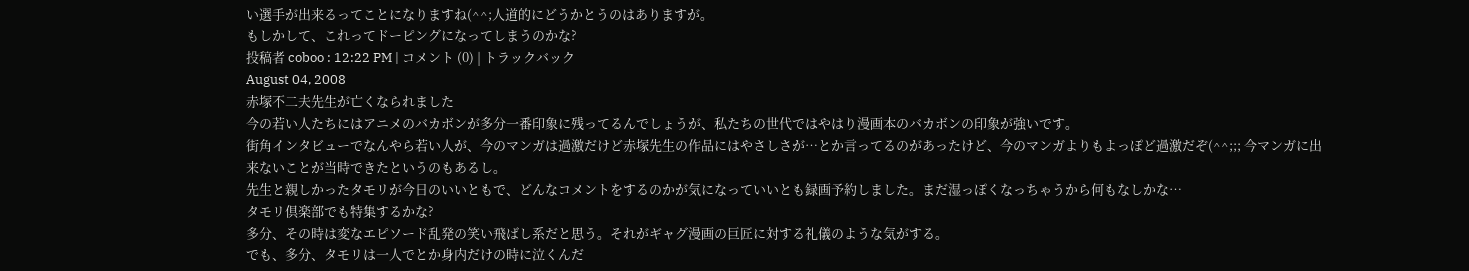い選手が出来るってことになりますね(^^;人道的にどうかとうのはありますが。
もしかして、これってドーピングになってしまうのかな?
投稿者 coboo : 12:22 PM | コメント (0) | トラックバック
August 04, 2008
赤塚不二夫先生が亡くなられました
今の若い人たちにはアニメのバカボンが多分一番印象に残ってるんでしょうが、私たちの世代ではやはり漫画本のバカボンの印象が強いです。
街角インタビューでなんやら若い人が、今のマンガは過激だけど赤塚先生の作品にはやさしさが…とか言ってるのがあったけど、今のマンガよりもよっぽど過激だぞ(^^;;; 今マンガに出来ないことが当時できたというのもあるし。
先生と親しかったタモリが今日のいいともで、どんなコメントをするのかが気になっていいとも録画予約しました。まだ湿っぽくなっちゃうから何もなしかな…
タモリ倶楽部でも特集するかな?
多分、その時は変なエピソード乱発の笑い飛ばし系だと思う。それがギャグ漫画の巨匠に対する礼儀のような気がする。
でも、多分、タモリは一人でとか身内だけの時に泣くんだ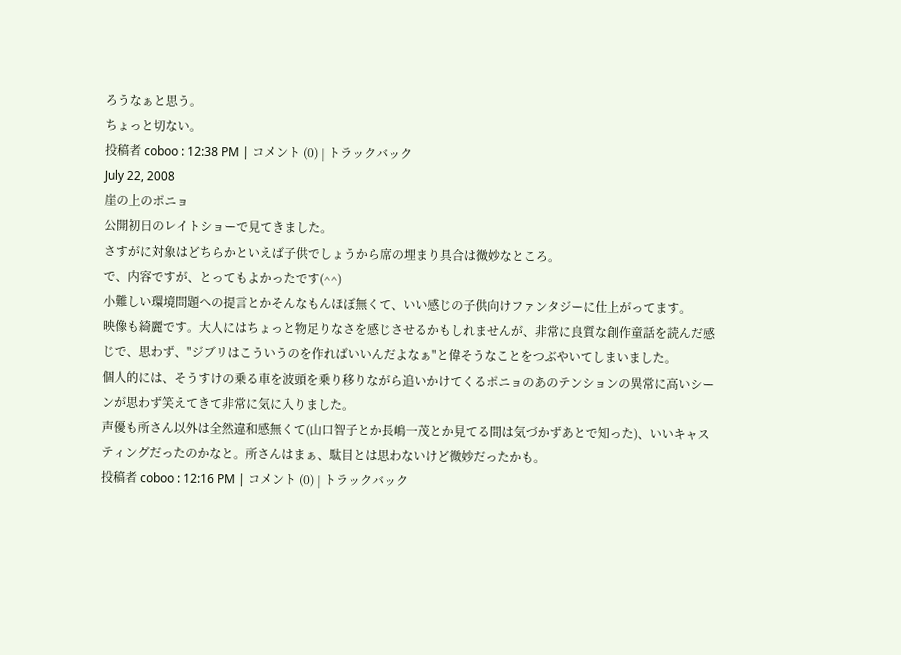ろうなぁと思う。
ちょっと切ない。
投稿者 coboo : 12:38 PM | コメント (0) | トラックバック
July 22, 2008
崖の上のポニョ
公開初日のレイトショーで見てきました。
さすがに対象はどちらかといえば子供でしょうから席の埋まり具合は微妙なところ。
で、内容ですが、とってもよかったです(^^)
小難しい環境問題への提言とかそんなもんほぼ無くて、いい感じの子供向けファンタジーに仕上がってます。
映像も綺麗です。大人にはちょっと物足りなさを感じさせるかもしれませんが、非常に良質な創作童話を読んだ感じで、思わず、"ジブリはこういうのを作ればいいんだよなぁ"と偉そうなことをつぶやいてしまいました。
個人的には、そうすけの乗る車を波頭を乗り移りながら追いかけてくるポニョのあのテンションの異常に高いシーンが思わず笑えてきて非常に気に入りました。
声優も所さん以外は全然違和感無くて(山口智子とか長嶋一茂とか見てる間は気づかずあとで知った)、いいキャスティングだったのかなと。所さんはまぁ、駄目とは思わないけど微妙だったかも。
投稿者 coboo : 12:16 PM | コメント (0) | トラックバック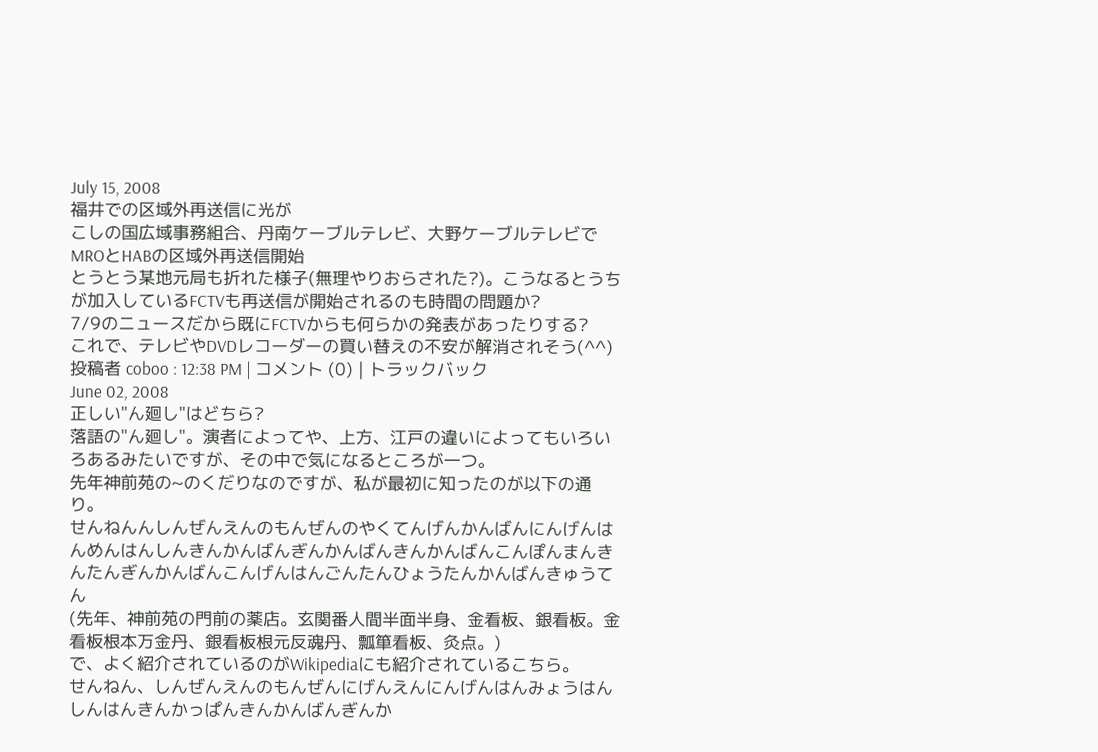July 15, 2008
福井での区域外再送信に光が
こしの国広域事務組合、丹南ケーブルテレビ、大野ケーブルテレビでMROとHABの区域外再送信開始
とうとう某地元局も折れた様子(無理やりおらされた?)。こうなるとうちが加入しているFCTVも再送信が開始されるのも時間の問題か?
7/9のニュースだから既にFCTVからも何らかの発表があったりする?
これで、テレビやDVDレコーダーの買い替えの不安が解消されそう(^^)
投稿者 coboo : 12:38 PM | コメント (0) | トラックバック
June 02, 2008
正しい"ん廻し"はどちら?
落語の"ん廻し"。演者によってや、上方、江戸の違いによってもいろいろあるみたいですが、その中で気になるところが一つ。
先年神前苑の~のくだりなのですが、私が最初に知ったのが以下の通り。
せんねんんしんぜんえんのもんぜんのやくてんげんかんばんにんげんはんめんはんしんきんかんばんぎんかんばんきんかんばんこんぽんまんきんたんぎんかんばんこんげんはんごんたんひょうたんかんばんきゅうてん
(先年、神前苑の門前の薬店。玄関番人間半面半身、金看板、銀看板。金看板根本万金丹、銀看板根元反魂丹、瓢箪看板、灸点。)
で、よく紹介されているのがWikipediaにも紹介されているこちら。
せんねん、しんぜんえんのもんぜんにげんえんにんげんはんみょうはんしんはんきんかっぱんきんかんばんぎんか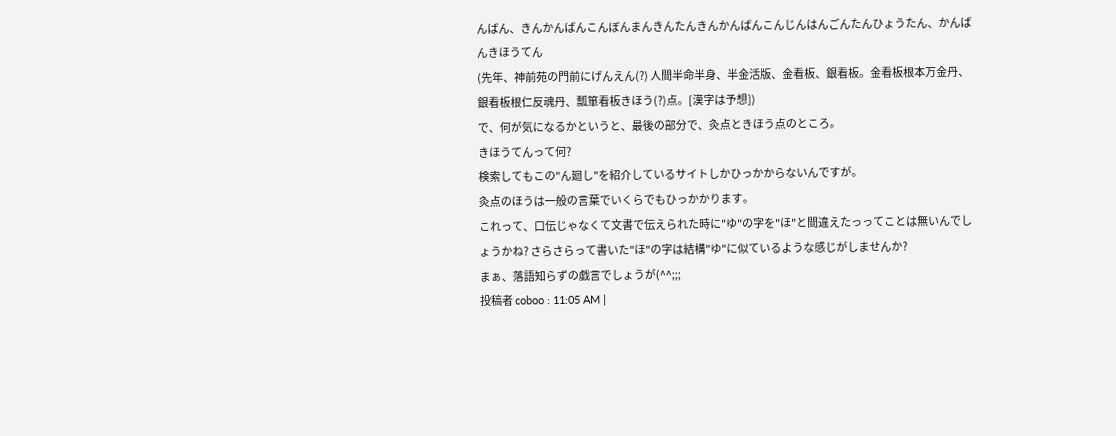んばん、きんかんばんこんぼんまんきんたんきんかんばんこんじんはんごんたんひょうたん、かんばんきほうてん
(先年、神前苑の門前にげんえん(?) 人間半命半身、半金活版、金看板、銀看板。金看板根本万金丹、銀看板根仁反魂丹、瓢箪看板きほう(?)点。[漢字は予想])
で、何が気になるかというと、最後の部分で、灸点ときほう点のところ。
きほうてんって何?
検索してもこの"ん廻し"を紹介しているサイトしかひっかからないんですが。
灸点のほうは一般の言葉でいくらでもひっかかります。
これって、口伝じゃなくて文書で伝えられた時に"ゆ"の字を"ほ"と間違えたっってことは無いんでしょうかね? さらさらって書いた"ほ"の字は結構"ゆ"に似ているような感じがしませんか?
まぁ、落語知らずの戯言でしょうが(^^;;;
投稿者 coboo : 11:05 AM |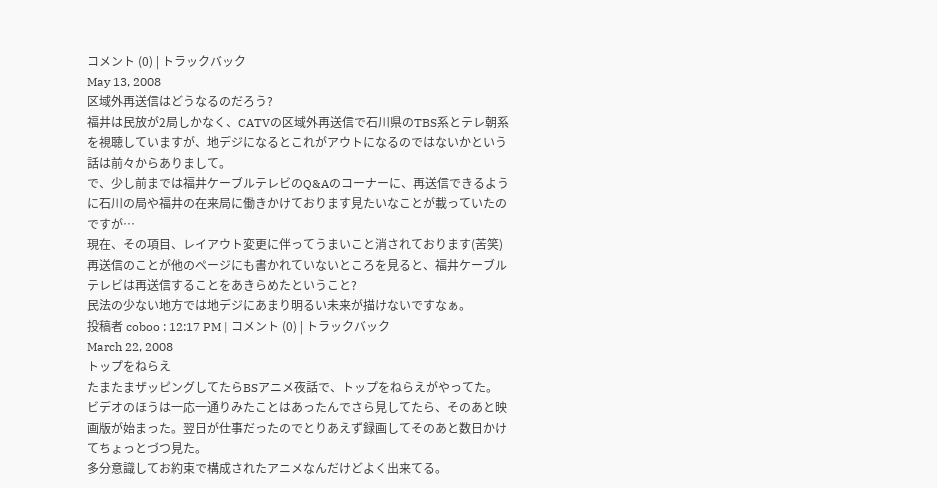コメント (0) | トラックバック
May 13, 2008
区域外再送信はどうなるのだろう?
福井は民放が2局しかなく、CATVの区域外再送信で石川県のTBS系とテレ朝系を視聴していますが、地デジになるとこれがアウトになるのではないかという話は前々からありまして。
で、少し前までは福井ケーブルテレビのQ&Aのコーナーに、再送信できるように石川の局や福井の在来局に働きかけております見たいなことが載っていたのですが…
現在、その項目、レイアウト変更に伴ってうまいこと消されております(苦笑)
再送信のことが他のページにも書かれていないところを見ると、福井ケーブルテレビは再送信することをあきらめたということ?
民法の少ない地方では地デジにあまり明るい未来が描けないですなぁ。
投稿者 coboo : 12:17 PM | コメント (0) | トラックバック
March 22, 2008
トップをねらえ
たまたまザッピングしてたらBSアニメ夜話で、トップをねらえがやってた。ビデオのほうは一応一通りみたことはあったんでさら見してたら、そのあと映画版が始まった。翌日が仕事だったのでとりあえず録画してそのあと数日かけてちょっとづつ見た。
多分意識してお約束で構成されたアニメなんだけどよく出来てる。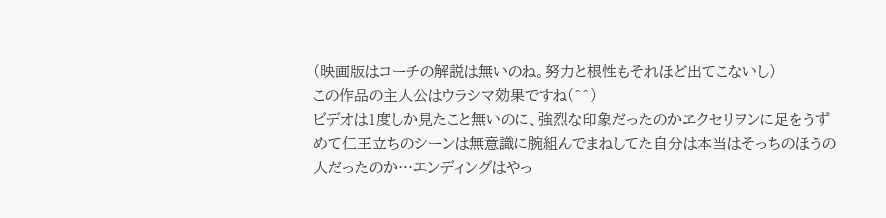(映画版はコーチの解説は無いのね。努力と根性もそれほど出てこないし)
この作品の主人公はウラシマ効果ですね(^^)
ビデオは1度しか見たこと無いのに、強烈な印象だったのかヱクセリヲンに足をうずめて仁王立ちのシーンは無意識に腕組んでまねしてた自分は本当はそっちのほうの人だったのか…エンディングはやっ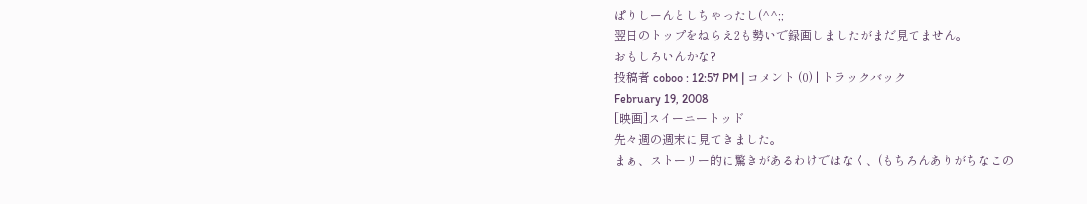ぱりしーんとしちゃったし(^^;;
翌日のトップをねらえ2も勢いで録画しましたがまだ見てません。
おもしろいんかな?
投稿者 coboo : 12:57 PM | コメント (0) | トラックバック
February 19, 2008
[映画]スイーニートッド
先々週の週末に見てきました。
まぁ、ストーリー的に驚きがあるわけではなく、(もちろんありがちなこの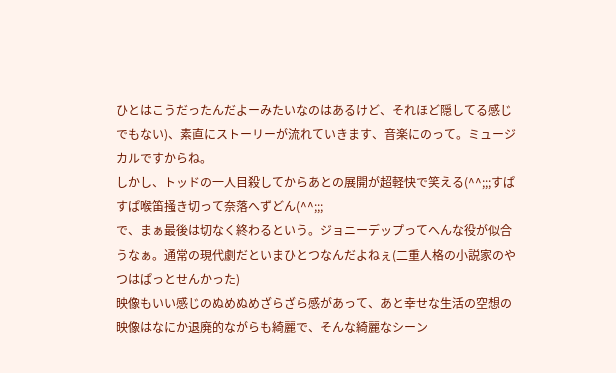ひとはこうだったんだよーみたいなのはあるけど、それほど隠してる感じでもない)、素直にストーリーが流れていきます、音楽にのって。ミュージカルですからね。
しかし、トッドの一人目殺してからあとの展開が超軽快で笑える(^^;;;すぱすぱ喉笛掻き切って奈落へずどん(^^;;;
で、まぁ最後は切なく終わるという。ジョニーデップってへんな役が似合うなぁ。通常の現代劇だといまひとつなんだよねぇ(二重人格の小説家のやつはぱっとせんかった)
映像もいい感じのぬめぬめざらざら感があって、あと幸せな生活の空想の映像はなにか退廃的ながらも綺麗で、そんな綺麗なシーン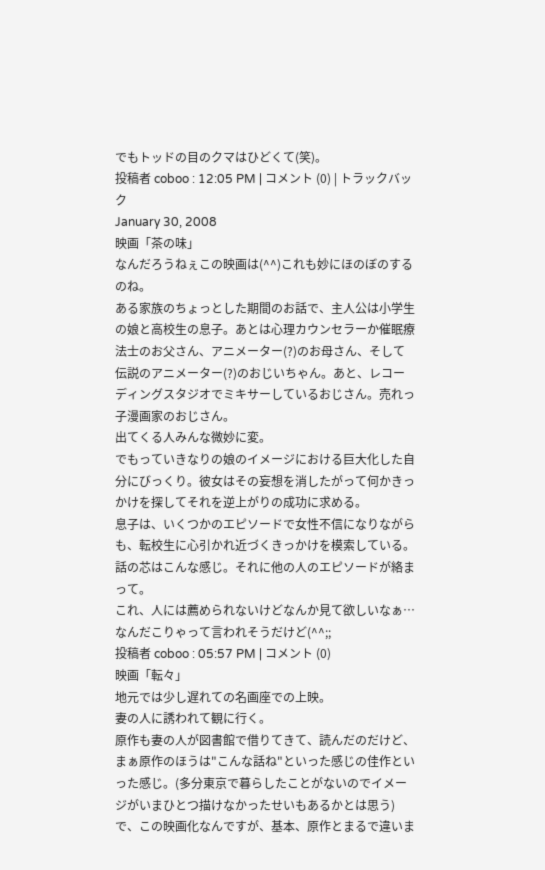でもトッドの目のクマはひどくて(笑)。
投稿者 coboo : 12:05 PM | コメント (0) | トラックバック
January 30, 2008
映画「茶の味」
なんだろうねぇこの映画は(^^)これも妙にほのぼのするのね。
ある家族のちょっとした期間のお話で、主人公は小学生の娘と高校生の息子。あとは心理カウンセラーか催眠療法士のお父さん、アニメーター(?)のお母さん、そして伝説のアニメーター(?)のおじいちゃん。あと、レコーディングスタジオでミキサーしているおじさん。売れっ子漫画家のおじさん。
出てくる人みんな微妙に変。
でもっていきなりの娘のイメージにおける巨大化した自分にびっくり。彼女はその妄想を消したがって何かきっかけを探してそれを逆上がりの成功に求める。
息子は、いくつかのエピソードで女性不信になりながらも、転校生に心引かれ近づくきっかけを模索している。
話の芯はこんな感じ。それに他の人のエピソードが絡まって。
これ、人には薦められないけどなんか見て欲しいなぁ…
なんだこりゃって言われそうだけど(^^;;
投稿者 coboo : 05:57 PM | コメント (0)
映画「転々」
地元では少し遅れての名画座での上映。
妻の人に誘われて観に行く。
原作も妻の人が図書館で借りてきて、読んだのだけど、まぁ原作のほうは"こんな話ね"といった感じの佳作といった感じ。(多分東京で暮らしたことがないのでイメージがいまひとつ描けなかったせいもあるかとは思う)
で、この映画化なんですが、基本、原作とまるで違いま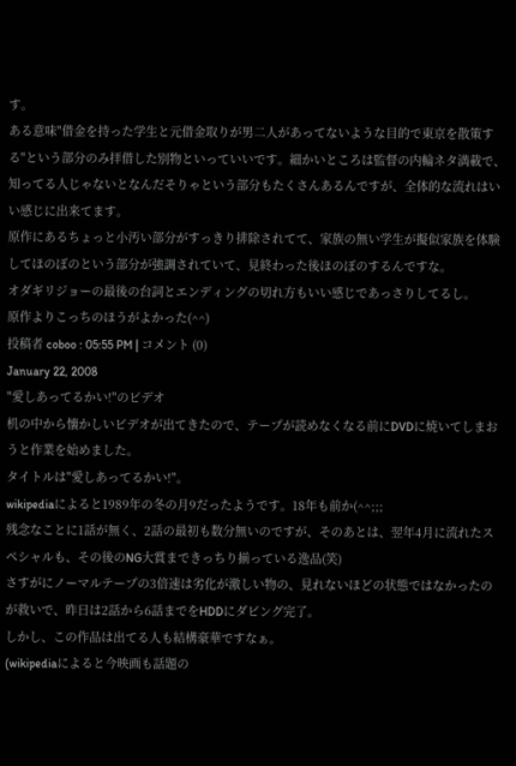す。
ある意味"借金を持った学生と元借金取りが男二人があってないような目的で東京を散策する"という部分のみ拝借した別物といっていいです。細かいところは監督の内輪ネタ満載で、知ってる人じゃないとなんだそりゃという部分もたくさんあるんですが、全体的な流れはいい感じに出来てます。
原作にあるちょっと小汚い部分がすっきり排除されてて、家族の無い学生が擬似家族を体験してほのぼのという部分が強調されていて、見終わった後ほのぼのするんですな。
オダギリジョーの最後の台詞とエンディングの切れ方もいい感じであっさりしてるし。
原作よりこっちのほうがよかった(^^)
投稿者 coboo : 05:55 PM | コメント (0)
January 22, 2008
"愛しあってるかい!"のビデオ
机の中から懐かしいビデオが出てきたので、テープが読めなくなる前にDVDに焼いてしまおうと作業を始めました。
タイトルは"愛しあってるかい!"。
wikipediaによると1989年の冬の月9だったようです。18年も前か(^^;;;
残念なことに1話が無く、2話の最初も数分無いのですが、そのあとは、翌年4月に流れたスペシャルも、その後のNG大賞まできっちり揃っている逸品(笑)
さすがにノーマルテープの3倍速は劣化が激しい物の、見れないほどの状態ではなかったのが救いで、昨日は2話から6話までをHDDにダビング完了。
しかし、この作品は出てる人も結構豪華ですなぁ。
(wikipediaによると今映画も話題の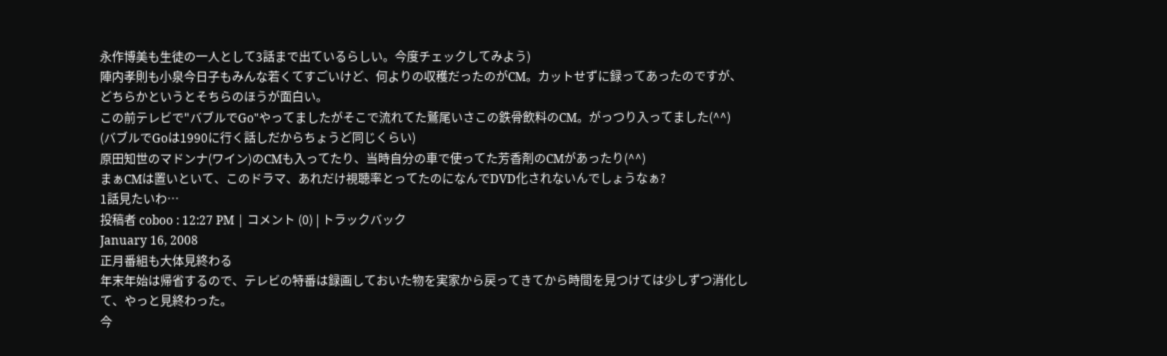永作博美も生徒の一人として3話まで出ているらしい。今度チェックしてみよう)
陣内孝則も小泉今日子もみんな若くてすごいけど、何よりの収穫だったのがCM。カットせずに録ってあったのですが、どちらかというとそちらのほうが面白い。
この前テレビで"バブルでGo"やってましたがそこで流れてた鷲尾いさこの鉄骨飲料のCM。がっつり入ってました(^^)
(バブルでGoは1990に行く話しだからちょうど同じくらい)
原田知世のマドンナ(ワイン)のCMも入ってたり、当時自分の車で使ってた芳香剤のCMがあったり(^^)
まぁCMは置いといて、このドラマ、あれだけ視聴率とってたのになんでDVD化されないんでしょうなぁ?
1話見たいわ…
投稿者 coboo : 12:27 PM | コメント (0) | トラックバック
January 16, 2008
正月番組も大体見終わる
年末年始は帰省するので、テレビの特番は録画しておいた物を実家から戻ってきてから時間を見つけては少しずつ消化して、やっと見終わった。
今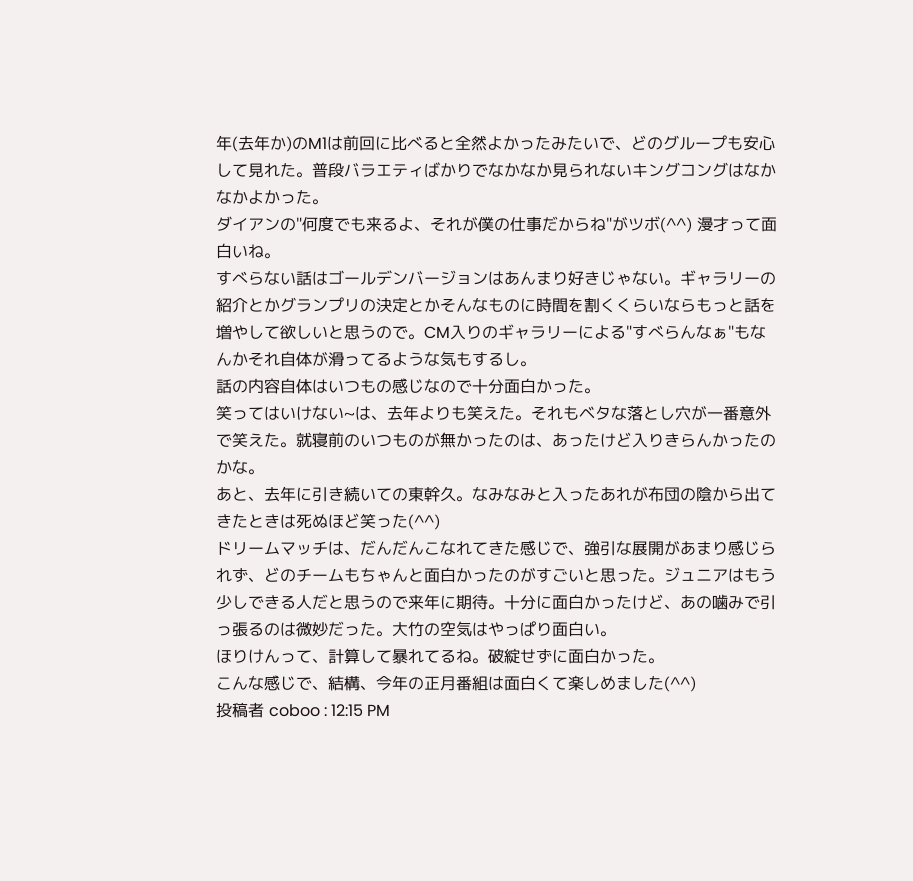年(去年か)のM1は前回に比べると全然よかったみたいで、どのグループも安心して見れた。普段バラエティばかりでなかなか見られないキングコングはなかなかよかった。
ダイアンの"何度でも来るよ、それが僕の仕事だからね"がツボ(^^) 漫才って面白いね。
すべらない話はゴールデンバージョンはあんまり好きじゃない。ギャラリーの紹介とかグランプリの決定とかそんなものに時間を割くくらいならもっと話を増やして欲しいと思うので。CM入りのギャラリーによる"すべらんなぁ"もなんかそれ自体が滑ってるような気もするし。
話の内容自体はいつもの感じなので十分面白かった。
笑ってはいけない~は、去年よりも笑えた。それもベタな落とし穴が一番意外で笑えた。就寝前のいつものが無かったのは、あったけど入りきらんかったのかな。
あと、去年に引き続いての東幹久。なみなみと入ったあれが布団の陰から出てきたときは死ぬほど笑った(^^)
ドリームマッチは、だんだんこなれてきた感じで、強引な展開があまり感じられず、どのチームもちゃんと面白かったのがすごいと思った。ジュニアはもう少しできる人だと思うので来年に期待。十分に面白かったけど、あの噛みで引っ張るのは微妙だった。大竹の空気はやっぱり面白い。
ほりけんって、計算して暴れてるね。破綻せずに面白かった。
こんな感じで、結構、今年の正月番組は面白くて楽しめました(^^)
投稿者 coboo : 12:15 PM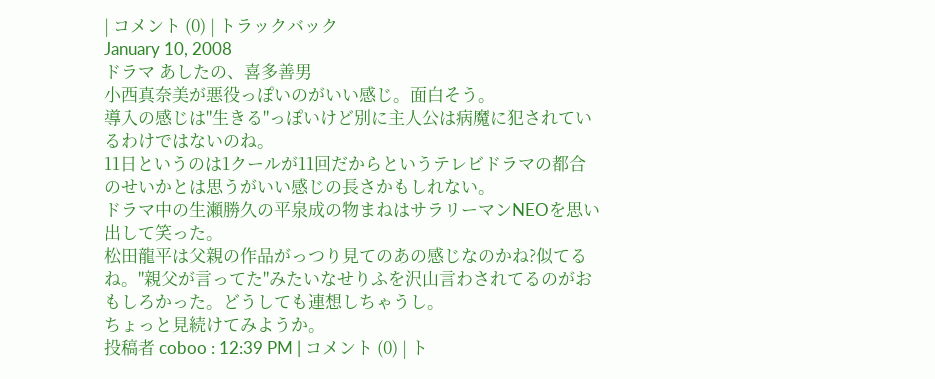| コメント (0) | トラックバック
January 10, 2008
ドラマ あしたの、喜多善男
小西真奈美が悪役っぽいのがいい感じ。面白そう。
導入の感じは"生きる"っぽいけど別に主人公は病魔に犯されているわけではないのね。
11日というのは1クールが11回だからというテレビドラマの都合のせいかとは思うがいい感じの長さかもしれない。
ドラマ中の生瀬勝久の平泉成の物まねはサラリーマンNEOを思い出して笑った。
松田龍平は父親の作品がっつり見てのあの感じなのかね?似てるね。"親父が言ってた"みたいなせりふを沢山言わされてるのがおもしろかった。どうしても連想しちゃうし。
ちょっと見続けてみようか。
投稿者 coboo : 12:39 PM | コメント (0) | ト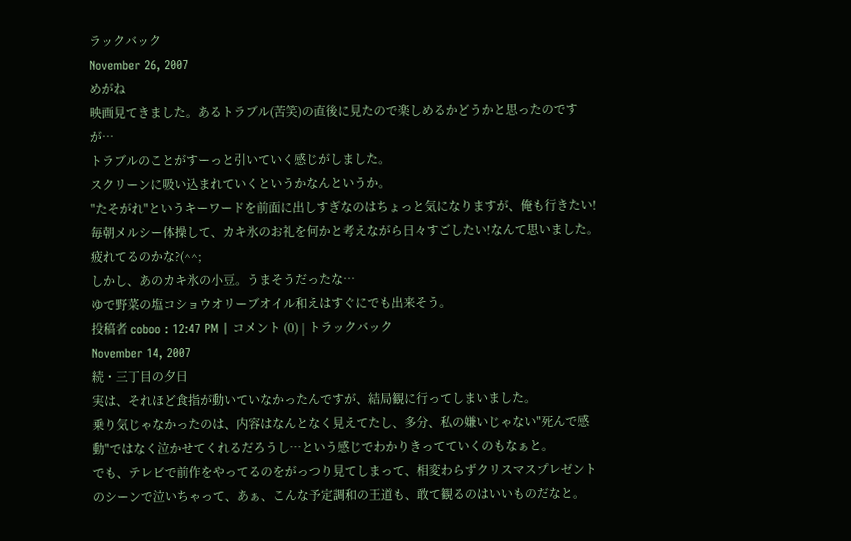ラックバック
November 26, 2007
めがね
映画見てきました。あるトラブル(苦笑)の直後に見たので楽しめるかどうかと思ったのですが…
トラブルのことがすーっと引いていく感じがしました。
スクリーンに吸い込まれていくというかなんというか。
"たそがれ"というキーワードを前面に出しすぎなのはちょっと気になりますが、俺も行きたい! 毎朝メルシー体操して、カキ氷のお礼を何かと考えながら日々すごしたい!なんて思いました。
疲れてるのかな?(^^;
しかし、あのカキ氷の小豆。うまそうだったな…
ゆで野菜の塩コショウオリーブオイル和えはすぐにでも出来そう。
投稿者 coboo : 12:47 PM | コメント (0) | トラックバック
November 14, 2007
続・三丁目の夕日
実は、それほど食指が動いていなかったんですが、結局観に行ってしまいました。
乗り気じゃなかったのは、内容はなんとなく見えてたし、多分、私の嫌いじゃない"死んで感動"ではなく泣かせてくれるだろうし…という感じでわかりきってていくのもなぁと。
でも、テレビで前作をやってるのをがっつり見てしまって、相変わらずクリスマスプレゼントのシーンで泣いちゃって、あぁ、こんな予定調和の王道も、敢て観るのはいいものだなと。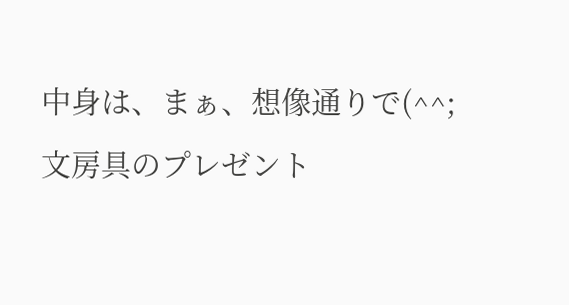中身は、まぁ、想像通りで(^^;
文房具のプレゼント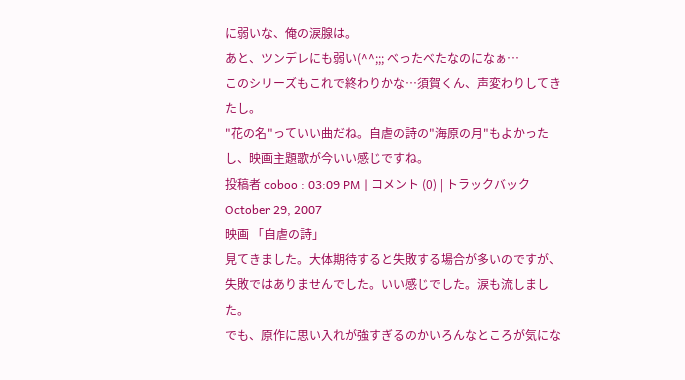に弱いな、俺の涙腺は。
あと、ツンデレにも弱い(^^;;; べったべたなのになぁ…
このシリーズもこれで終わりかな…須賀くん、声変わりしてきたし。
"花の名"っていい曲だね。自虐の詩の"海原の月"もよかったし、映画主題歌が今いい感じですね。
投稿者 coboo : 03:09 PM | コメント (0) | トラックバック
October 29, 2007
映画 「自虐の詩」
見てきました。大体期待すると失敗する場合が多いのですが、失敗ではありませんでした。いい感じでした。涙も流しました。
でも、原作に思い入れが強すぎるのかいろんなところが気にな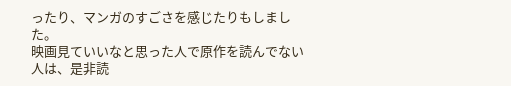ったり、マンガのすごさを感じたりもしました。
映画見ていいなと思った人で原作を読んでない人は、是非読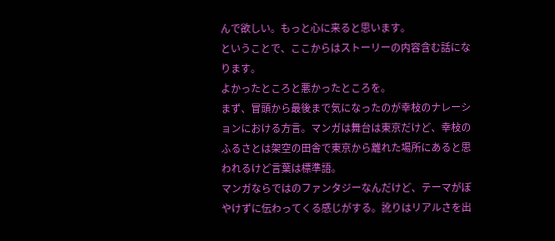んで欲しい。もっと心に来ると思います。
ということで、ここからはストーリーの内容含む話になります。
よかったところと悪かったところを。
まず、冒頭から最後まで気になったのが幸枝のナレーションにおける方言。マンガは舞台は東京だけど、幸枝のふるさとは架空の田舎で東京から離れた場所にあると思われるけど言葉は標準語。
マンガならではのファンタジーなんだけど、テーマがぼやけずに伝わってくる感じがする。訛りはリアルさを出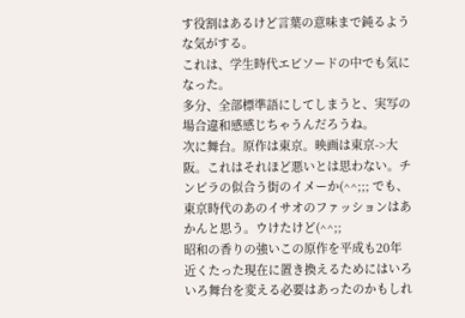す役割はあるけど言葉の意味まで鈍るような気がする。
これは、学生時代エピソードの中でも気になった。
多分、全部標準語にしてしまうと、実写の場合違和感感じちゃうんだろうね。
次に舞台。原作は東京。映画は東京->大阪。これはそれほど悪いとは思わない。チンピラの似合う街のイメーか(^^;;; でも、東京時代のあのイサオのファッションはあかんと思う。ウけたけど(^^;;
昭和の香りの強いこの原作を平成も20年近くたった現在に置き換えるためにはいろいろ舞台を変える必要はあったのかもしれ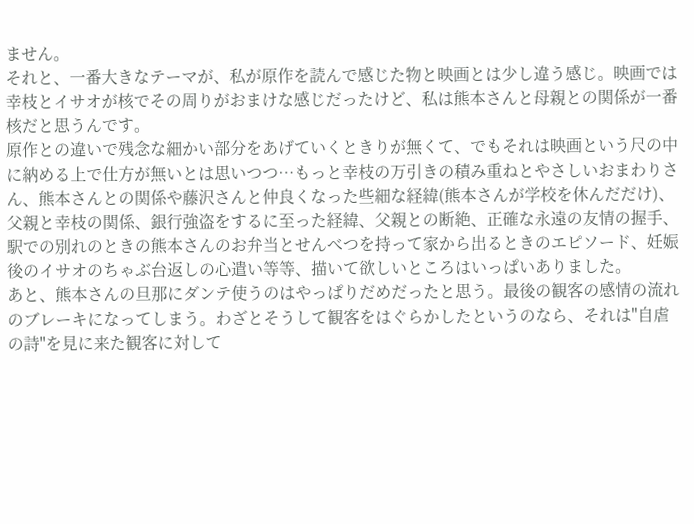ません。
それと、一番大きなテーマが、私が原作を読んで感じた物と映画とは少し違う感じ。映画では幸枝とイサオが核でその周りがおまけな感じだったけど、私は熊本さんと母親との関係が一番核だと思うんです。
原作との違いで残念な細かい部分をあげていくときりが無くて、でもそれは映画という尺の中に納める上で仕方が無いとは思いつつ…もっと幸枝の万引きの積み重ねとやさしいおまわりさん、熊本さんとの関係や藤沢さんと仲良くなった些細な経緯(熊本さんが学校を休んだだけ)、父親と幸枝の関係、銀行強盗をするに至った経緯、父親との断絶、正確な永遠の友情の握手、駅での別れのときの熊本さんのお弁当とせんべつを持って家から出るときのエピソード、妊娠後のイサオのちゃぶ台返しの心遣い等等、描いて欲しいところはいっぱいありました。
あと、熊本さんの旦那にダンテ使うのはやっぱりだめだったと思う。最後の観客の感情の流れのブレーキになってしまう。わざとそうして観客をはぐらかしたというのなら、それは"自虐の詩"を見に来た観客に対して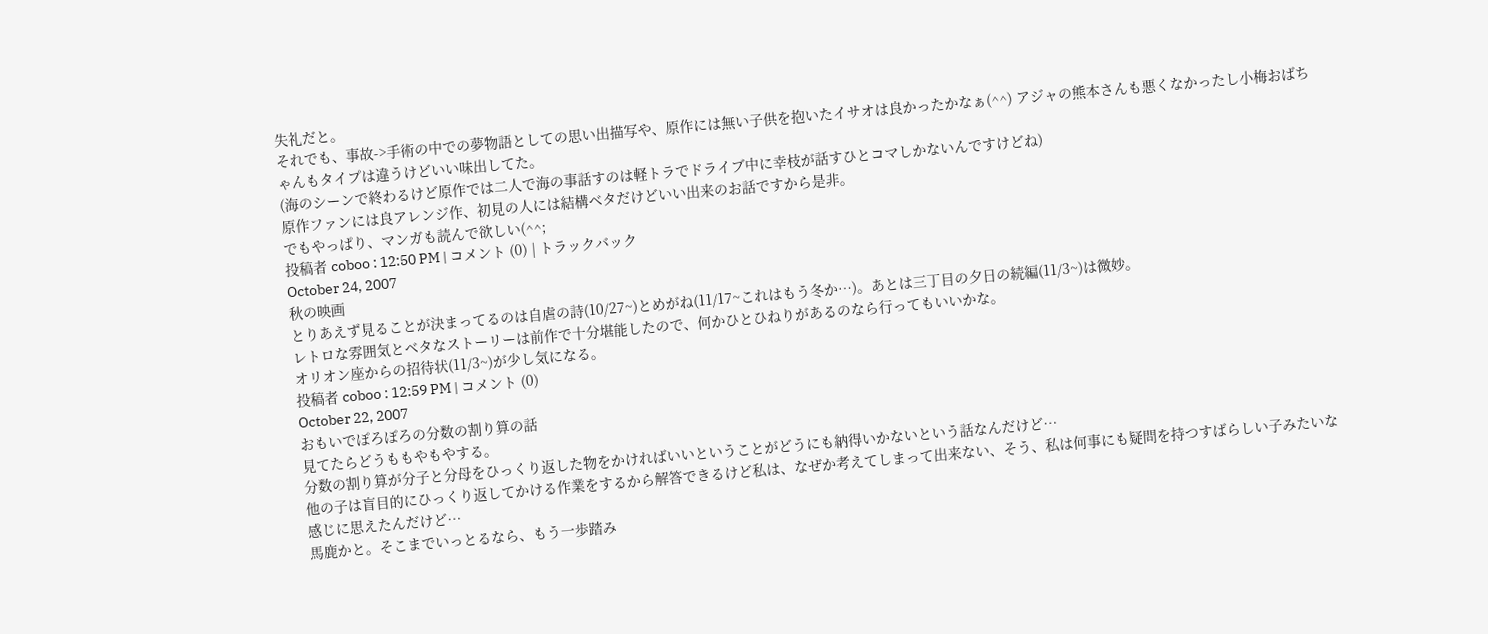失礼だと。
それでも、事故->手術の中での夢物語としての思い出描写や、原作には無い子供を抱いたイサオは良かったかなぁ(^^) アジャの熊本さんも悪くなかったし小梅おばちゃんもタイプは違うけどいい味出してた。
(海のシーンで終わるけど原作では二人で海の事話すのは軽トラでドライブ中に幸枝が話すひとコマしかないんですけどね)
原作ファンには良アレンジ作、初見の人には結構ベタだけどいい出来のお話ですから是非。
でもやっぱり、マンガも読んで欲しい(^^;
投稿者 coboo : 12:50 PM | コメント (0) | トラックバック
October 24, 2007
秋の映画
とりあえず見ることが決まってるのは自虐の詩(10/27~)とめがね(11/17~これはもう冬か…)。あとは三丁目の夕日の続編(11/3~)は微妙。
レトロな雰囲気とベタなストーリーは前作で十分堪能したので、何かひとひねりがあるのなら行ってもいいかな。
オリオン座からの招待状(11/3~)が少し気になる。
投稿者 coboo : 12:59 PM | コメント (0)
October 22, 2007
おもいでぽろぽろの分数の割り算の話
見てたらどうももやもやする。
分数の割り算が分子と分母をひっくり返した物をかければいいということがどうにも納得いかないという話なんだけど…
他の子は盲目的にひっくり返してかける作業をするから解答できるけど私は、なぜか考えてしまって出来ない、そう、私は何事にも疑問を持つすばらしい子みたいな感じに思えたんだけど…
馬鹿かと。そこまでいっとるなら、もう一歩踏み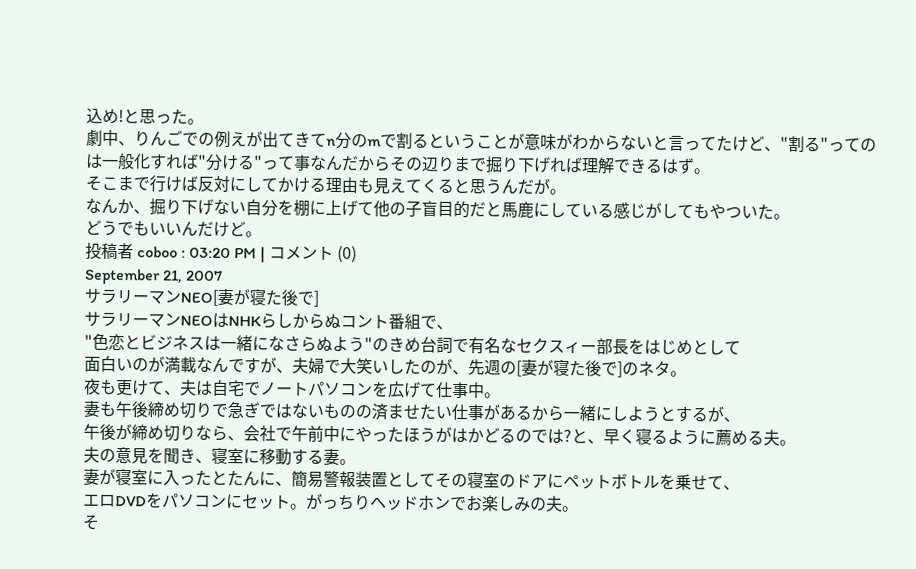込め!と思った。
劇中、りんごでの例えが出てきてn分のmで割るということが意味がわからないと言ってたけど、"割る"ってのは一般化すれば"分ける"って事なんだからその辺りまで掘り下げれば理解できるはず。
そこまで行けば反対にしてかける理由も見えてくると思うんだが。
なんか、掘り下げない自分を棚に上げて他の子盲目的だと馬鹿にしている感じがしてもやついた。
どうでもいいんだけど。
投稿者 coboo : 03:20 PM | コメント (0)
September 21, 2007
サラリーマンNEO[妻が寝た後で]
サラリーマンNEOはNHKらしからぬコント番組で、
"色恋とビジネスは一緒になさらぬよう"のきめ台詞で有名なセクスィー部長をはじめとして
面白いのが満載なんですが、夫婦で大笑いしたのが、先週の[妻が寝た後で]のネタ。
夜も更けて、夫は自宅でノートパソコンを広げて仕事中。
妻も午後締め切りで急ぎではないものの済ませたい仕事があるから一緒にしようとするが、
午後が締め切りなら、会社で午前中にやったほうがはかどるのでは?と、早く寝るように薦める夫。
夫の意見を聞き、寝室に移動する妻。
妻が寝室に入ったとたんに、簡易警報装置としてその寝室のドアにペットボトルを乗せて、
エロDVDをパソコンにセット。がっちりヘッドホンでお楽しみの夫。
そ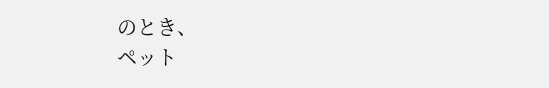のとき、
ペット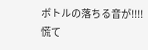ボトルの落ちる音が!!!!
慌て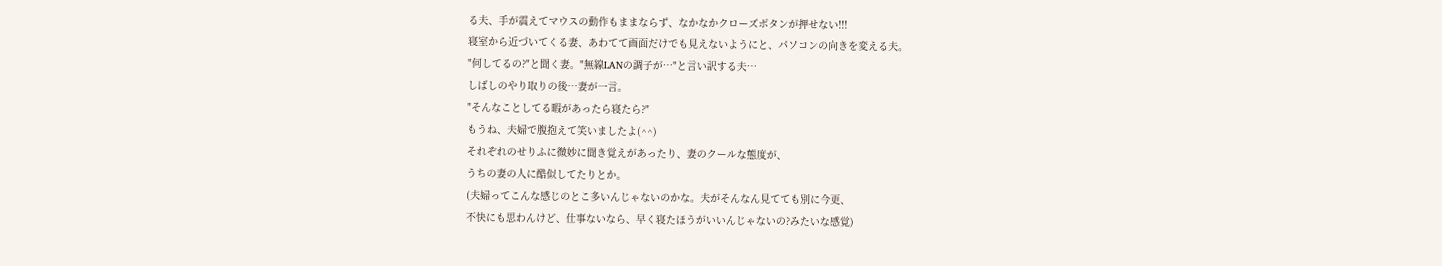る夫、手が震えてマウスの動作もままならず、なかなかクローズボタンが押せない!!!
寝室から近づいてくる妻、あわてて画面だけでも見えないようにと、パソコンの向きを変える夫。
"何してるの?"と聞く妻。"無線LANの調子が…"と言い訳する夫…
しばしのやり取りの後…妻が一言。
"そんなことしてる暇があったら寝たら?"
もうね、夫婦で腹抱えて笑いましたよ(^^)
それぞれのせりふに微妙に聞き覚えがあったり、妻のクールな態度が、
うちの妻の人に酷似してたりとか。
(夫婦ってこんな感じのとこ多いんじゃないのかな。夫がそんなん見てても別に今更、
不快にも思わんけど、仕事ないなら、早く寝たほうがいいんじゃないの?みたいな感覚)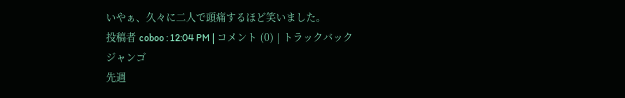いやぁ、久々に二人で頭痛するほど笑いました。
投稿者 coboo : 12:04 PM | コメント (0) | トラックバック
ジャンゴ
先週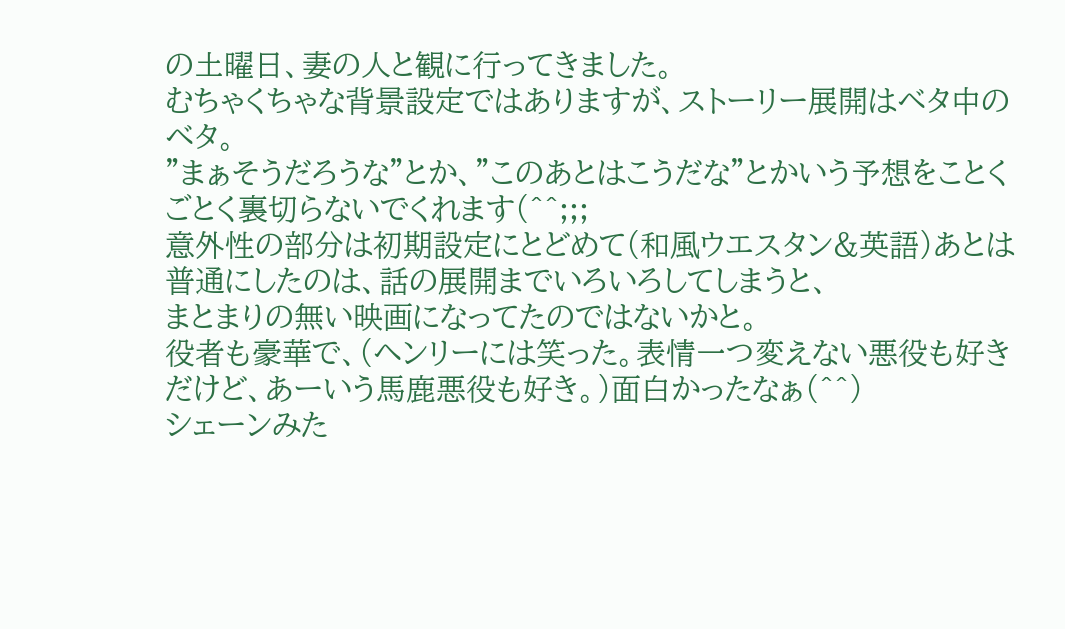の土曜日、妻の人と観に行ってきました。
むちゃくちゃな背景設定ではありますが、ストーリー展開はベタ中のベタ。
"まぁそうだろうな"とか、"このあとはこうだな"とかいう予想をことくごとく裏切らないでくれます(^^;;;
意外性の部分は初期設定にとどめて(和風ウエスタン&英語)あとは普通にしたのは、話の展開までいろいろしてしまうと、
まとまりの無い映画になってたのではないかと。
役者も豪華で、(ヘンリーには笑った。表情一つ変えない悪役も好きだけど、あーいう馬鹿悪役も好き。)面白かったなぁ(^^)
シェーンみた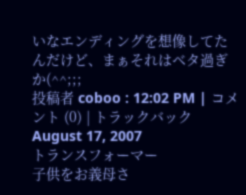いなエンディングを想像してたんだけど、まぁそれはベタ過ぎか(^^;;;
投稿者 coboo : 12:02 PM | コメント (0) | トラックバック
August 17, 2007
トランスフォーマー
子供をお義母さ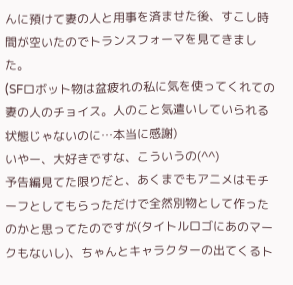んに預けて妻の人と用事を済ませた後、すこし時間が空いたのでトランスフォーマを見てきました。
(SFロボット物は盆疲れの私に気を使ってくれての妻の人のチョイス。人のこと気遣いしていられる状態じゃないのに…本当に感謝)
いやー、大好きですな、こういうの(^^)
予告編見てた限りだと、あくまでもアニメはモチーフとしてもらっただけで全然別物として作ったのかと思ってたのですが(タイトルロゴにあのマークもないし)、ちゃんとキャラクターの出てくるト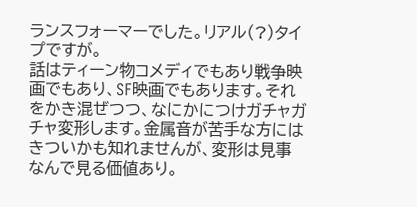ランスフォーマーでした。リアル(?)タイプですが。
話はティーン物コメディでもあり戦争映画でもあり、SF映画でもあります。それをかき混ぜつつ、なにかにつけガチャガチャ変形します。金属音が苦手な方にはきついかも知れませんが、変形は見事なんで見る価値あり。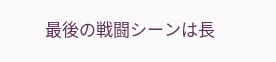最後の戦闘シーンは長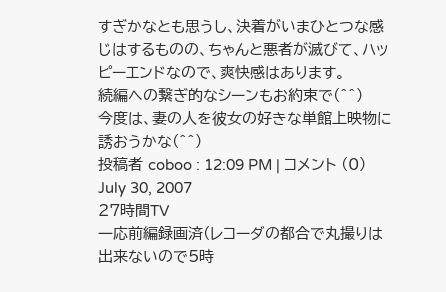すぎかなとも思うし、決着がいまひとつな感じはするものの、ちゃんと悪者が滅びて、ハッピーエンドなので、爽快感はあります。
続編への繋ぎ的なシーンもお約束で(^^)
今度は、妻の人を彼女の好きな単館上映物に誘おうかな(^^)
投稿者 coboo : 12:09 PM | コメント (0)
July 30, 2007
27時間TV
一応前編録画済(レコーダの都合で丸撮りは出来ないので5時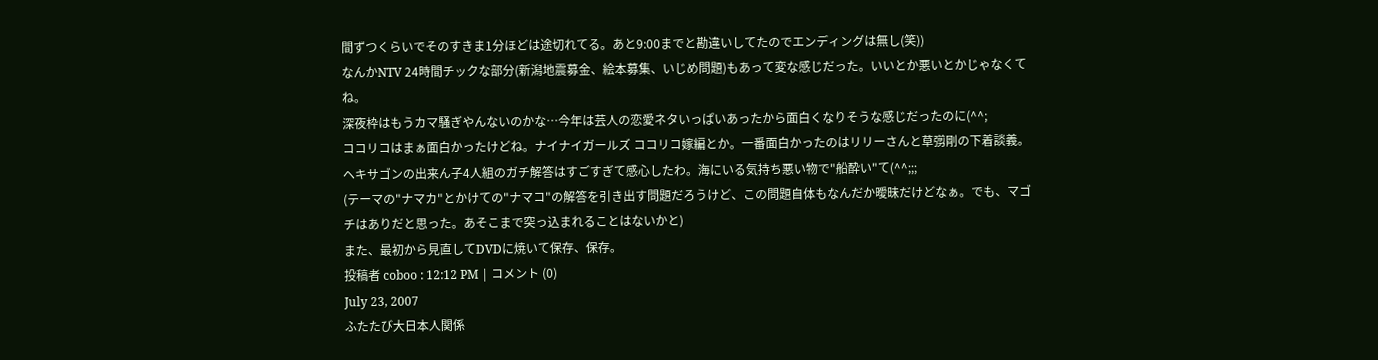間ずつくらいでそのすきま1分ほどは途切れてる。あと9:00までと勘違いしてたのでエンディングは無し(笑))
なんかNTV 24時間チックな部分(新潟地震募金、絵本募集、いじめ問題)もあって変な感じだった。いいとか悪いとかじゃなくてね。
深夜枠はもうカマ騒ぎやんないのかな…今年は芸人の恋愛ネタいっぱいあったから面白くなりそうな感じだったのに(^^;
ココリコはまぁ面白かったけどね。ナイナイガールズ ココリコ嫁編とか。一番面白かったのはリリーさんと草彅剛の下着談義。
ヘキサゴンの出来ん子4人組のガチ解答はすごすぎて感心したわ。海にいる気持ち悪い物で"船酔い"て(^^;;;
(テーマの"ナマカ"とかけての"ナマコ"の解答を引き出す問題だろうけど、この問題自体もなんだか曖昧だけどなぁ。でも、マゴチはありだと思った。あそこまで突っ込まれることはないかと)
また、最初から見直してDVDに焼いて保存、保存。
投稿者 coboo : 12:12 PM | コメント (0)
July 23, 2007
ふたたび大日本人関係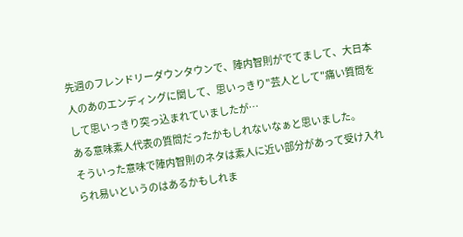先週のフレンドリーダウンタウンで、陣内智則がでてまして、大日本人のあのエンディングに関して、思いっきり"芸人として"痛い質問をして思いっきり突っ込まれていましたが…
ある意味素人代表の質問だったかもしれないなぁと思いました。
そういった意味で陣内智則のネタは素人に近い部分があって受け入れられ易いというのはあるかもしれま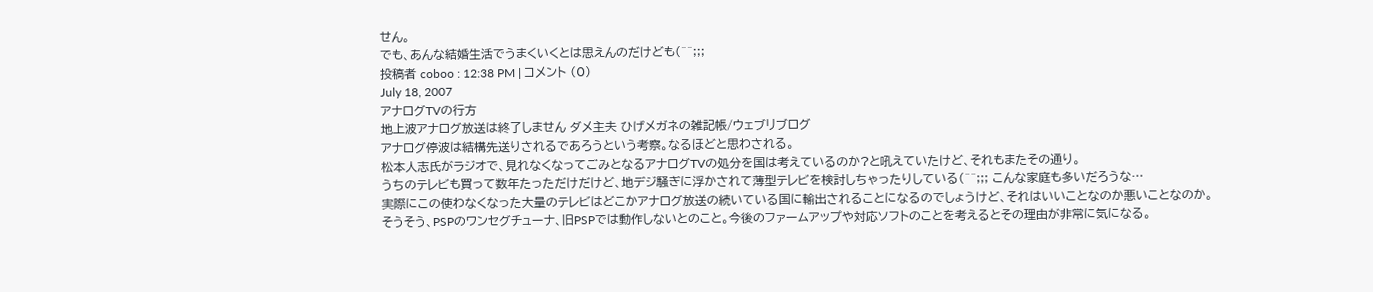せん。
でも、あんな結婚生活でうまくいくとは思えんのだけども(^^;;;
投稿者 coboo : 12:38 PM | コメント (0)
July 18, 2007
アナログTVの行方
地上波アナログ放送は終了しません ダメ主夫 ひげメガネの雑記帳/ウェブリブログ
アナログ停波は結構先送りされるであろうという考察。なるほどと思わされる。
松本人志氏がラジオで、見れなくなってごみとなるアナログTVの処分を国は考えているのか?と吼えていたけど、それもまたその通り。
うちのテレビも買って数年たっただけだけど、地デジ騒ぎに浮かされて薄型テレビを検討しちゃったりしている(^^;;; こんな家庭も多いだろうな…
実際にこの使わなくなった大量のテレビはどこかアナログ放送の続いている国に輸出されることになるのでしょうけど、それはいいことなのか悪いことなのか。
そうそう、PSPのワンセグチューナ、旧PSPでは動作しないとのこと。今後のファームアップや対応ソフトのことを考えるとその理由が非常に気になる。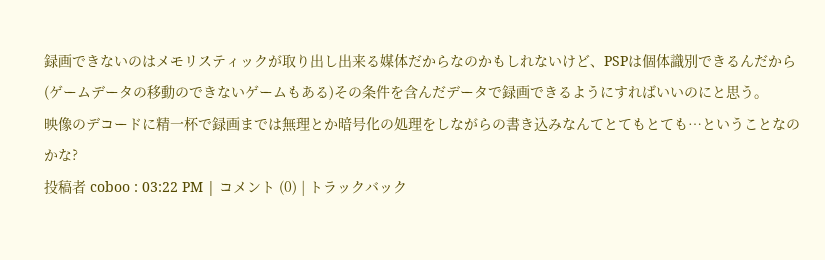録画できないのはメモリスティックが取り出し出来る媒体だからなのかもしれないけど、PSPは個体識別できるんだから(ゲームデータの移動のできないゲームもある)その条件を含んだデータで録画できるようにすればいいのにと思う。
映像のデコードに精一杯で録画までは無理とか暗号化の処理をしながらの書き込みなんてとてもとても…ということなのかな?
投稿者 coboo : 03:22 PM | コメント (0) | トラックバック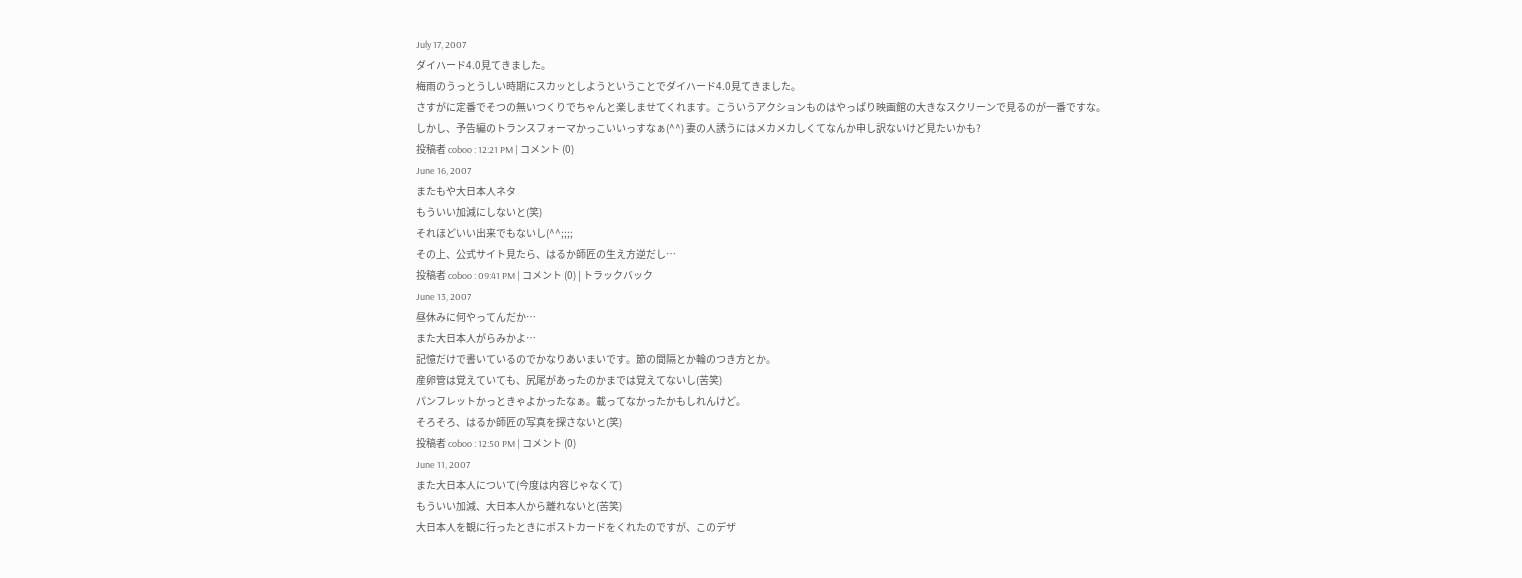July 17, 2007
ダイハード4.0見てきました。
梅雨のうっとうしい時期にスカッとしようということでダイハード4.0見てきました。
さすがに定番でそつの無いつくりでちゃんと楽しませてくれます。こういうアクションものはやっぱり映画館の大きなスクリーンで見るのが一番ですな。
しかし、予告編のトランスフォーマかっこいいっすなぁ(^^) 妻の人誘うにはメカメカしくてなんか申し訳ないけど見たいかも?
投稿者 coboo : 12:21 PM | コメント (0)
June 16, 2007
またもや大日本人ネタ
もういい加減にしないと(笑)
それほどいい出来でもないし(^^;;;;
その上、公式サイト見たら、はるか師匠の生え方逆だし…
投稿者 coboo : 09:41 PM | コメント (0) | トラックバック
June 13, 2007
昼休みに何やってんだか…
また大日本人がらみかよ…
記憶だけで書いているのでかなりあいまいです。節の間隔とか輪のつき方とか。
産卵管は覚えていても、尻尾があったのかまでは覚えてないし(苦笑)
パンフレットかっときゃよかったなぁ。載ってなかったかもしれんけど。
そろそろ、はるか師匠の写真を探さないと(笑)
投稿者 coboo : 12:50 PM | コメント (0)
June 11, 2007
また大日本人について(今度は内容じゃなくて)
もういい加減、大日本人から離れないと(苦笑)
大日本人を観に行ったときにポストカードをくれたのですが、このデザ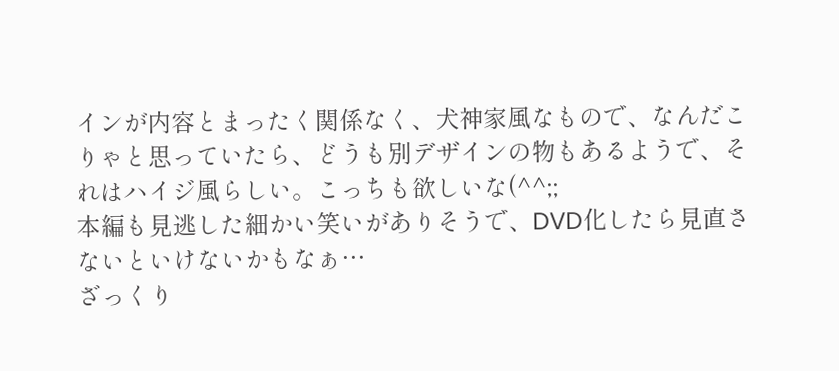インが内容とまったく関係なく、犬神家風なもので、なんだこりゃと思っていたら、どうも別デザインの物もあるようで、それはハイジ風らしい。こっちも欲しいな(^^;;
本編も見逃した細かい笑いがありそうで、DVD化したら見直さないといけないかもなぁ…
ざっくり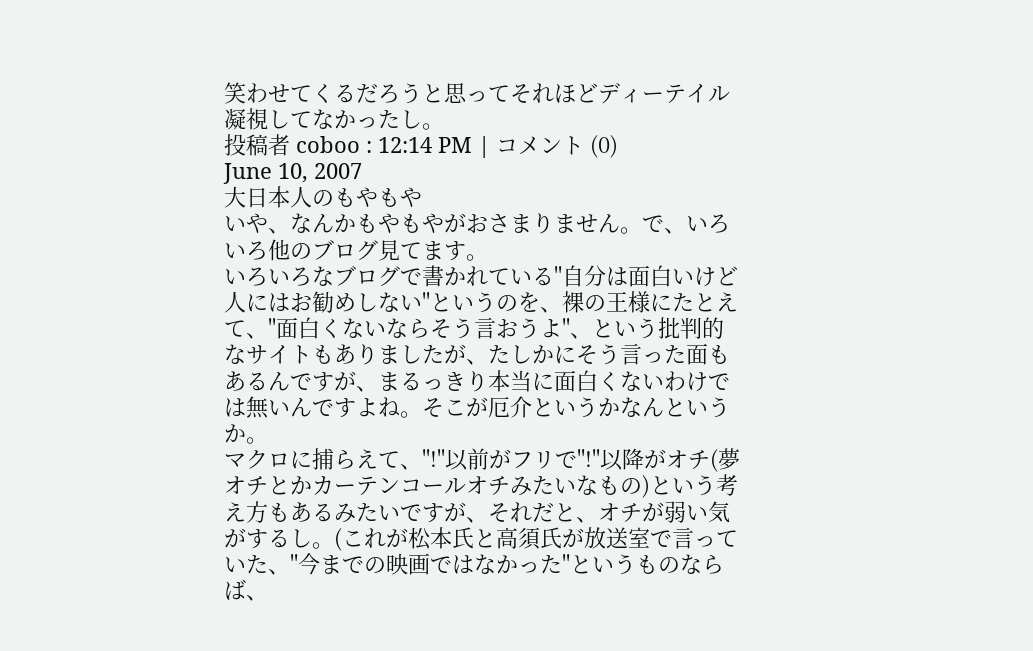笑わせてくるだろうと思ってそれほどディーテイル凝視してなかったし。
投稿者 coboo : 12:14 PM | コメント (0)
June 10, 2007
大日本人のもやもや
いや、なんかもやもやがおさまりません。で、いろいろ他のブログ見てます。
いろいろなブログで書かれている"自分は面白いけど人にはお勧めしない"というのを、裸の王様にたとえて、"面白くないならそう言おうよ"、という批判的なサイトもありましたが、たしかにそう言った面もあるんですが、まるっきり本当に面白くないわけでは無いんですよね。そこが厄介というかなんというか。
マクロに捕らえて、"!"以前がフリで"!"以降がオチ(夢オチとかカーテンコールオチみたいなもの)という考え方もあるみたいですが、それだと、オチが弱い気がするし。(これが松本氏と高須氏が放送室で言っていた、"今までの映画ではなかった"というものならば、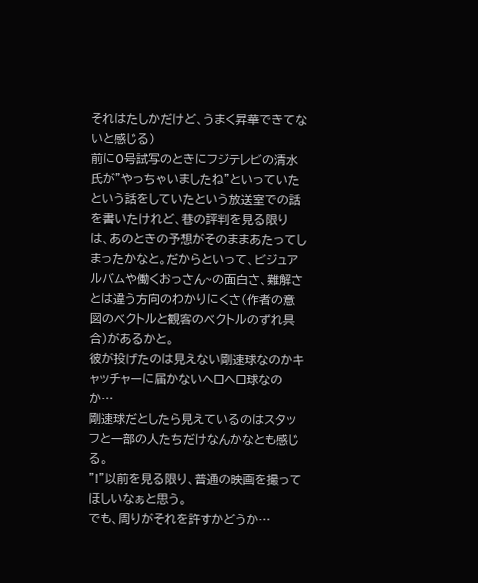それはたしかだけど、うまく昇華できてないと感じる)
前に0号試写のときにフジテレビの清水氏が"やっちゃいましたね"といっていたという話をしていたという放送室での話を書いたけれど、巷の評判を見る限りは、あのときの予想がそのままあたってしまったかなと。だからといって、ビジュアルバムや働くおっさん~の面白さ、難解さとは違う方向のわかりにくさ(作者の意図のベクトルと観客のベクトルのずれ具合)があるかと。
彼が投げたのは見えない剛速球なのかキャッチャーに届かないヘロヘロ球なのか…
剛速球だとしたら見えているのはスタッフと一部の人たちだけなんかなとも感じる。
"!"以前を見る限り、普通の映画を撮ってほしいなぁと思う。
でも、周りがそれを許すかどうか…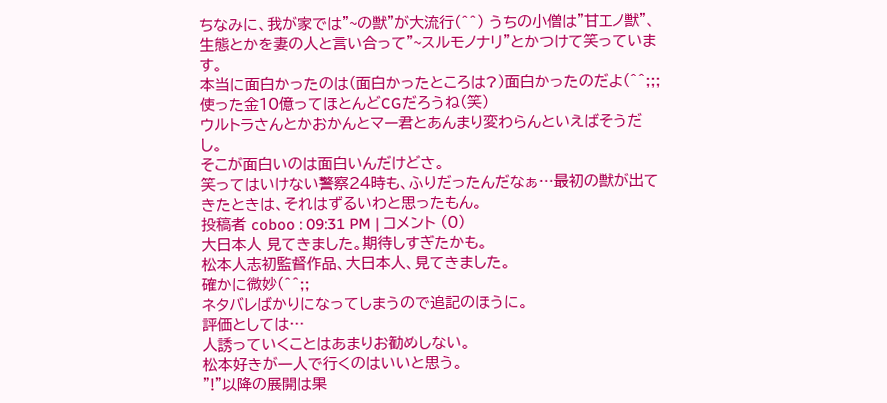ちなみに、我が家では"~の獣"が大流行(^^) うちの小僧は"甘エノ獣"、生態とかを妻の人と言い合って"~スルモノナリ"とかつけて笑っています。
本当に面白かったのは(面白かったところは?)面白かったのだよ(^^;;;
使った金10億ってほとんどCGだろうね(笑)
ウルトラさんとかおかんとマー君とあんまり変わらんといえばそうだし。
そこが面白いのは面白いんだけどさ。
笑ってはいけない警察24時も、ふりだったんだなぁ…最初の獣が出てきたときは、それはずるいわと思ったもん。
投稿者 coboo : 09:31 PM | コメント (0)
大日本人 見てきました。期待しすぎたかも。
松本人志初監督作品、大日本人、見てきました。
確かに微妙(^^;;
ネタバレばかりになってしまうので追記のほうに。
評価としては…
人誘っていくことはあまりお勧めしない。
松本好きが一人で行くのはいいと思う。
"!"以降の展開は果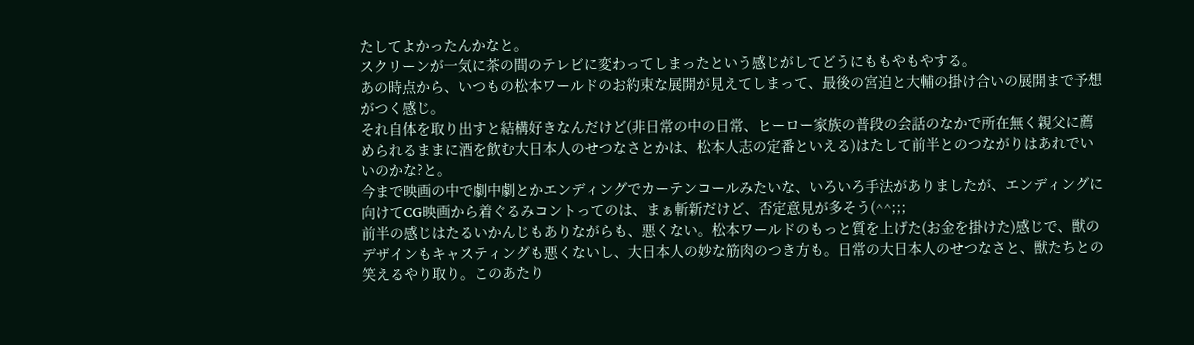たしてよかったんかなと。
スクリーンが一気に茶の間のテレビに変わってしまったという感じがしてどうにももやもやする。
あの時点から、いつもの松本ワールドのお約束な展開が見えてしまって、最後の宮迫と大輔の掛け合いの展開まで予想がつく感じ。
それ自体を取り出すと結構好きなんだけど(非日常の中の日常、ヒーロー家族の普段の会話のなかで所在無く親父に薦められるままに酒を飲む大日本人のせつなさとかは、松本人志の定番といえる)はたして前半とのつながりはあれでいいのかな?と。
今まで映画の中で劇中劇とかエンディングでカーテンコールみたいな、いろいろ手法がありましたが、エンディングに向けてCG映画から着ぐるみコントってのは、まぁ斬新だけど、否定意見が多そう(^^;;;
前半の感じはたるいかんじもありながらも、悪くない。松本ワールドのもっと質を上げた(お金を掛けた)感じで、獣のデザインもキャスティングも悪くないし、大日本人の妙な筋肉のつき方も。日常の大日本人のせつなさと、獣たちとの笑えるやり取り。このあたり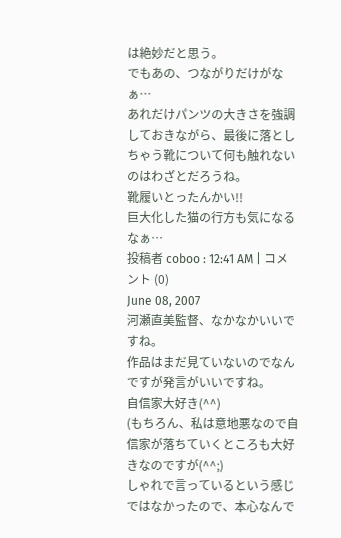は絶妙だと思う。
でもあの、つながりだけがなぁ…
あれだけパンツの大きさを強調しておきながら、最後に落としちゃう靴について何も触れないのはわざとだろうね。
靴履いとったんかい!!
巨大化した猫の行方も気になるなぁ…
投稿者 coboo : 12:41 AM | コメント (0)
June 08, 2007
河瀬直美監督、なかなかいいですね。
作品はまだ見ていないのでなんですが発言がいいですね。
自信家大好き(^^)
(もちろん、私は意地悪なので自信家が落ちていくところも大好きなのですが(^^;)
しゃれで言っているという感じではなかったので、本心なんで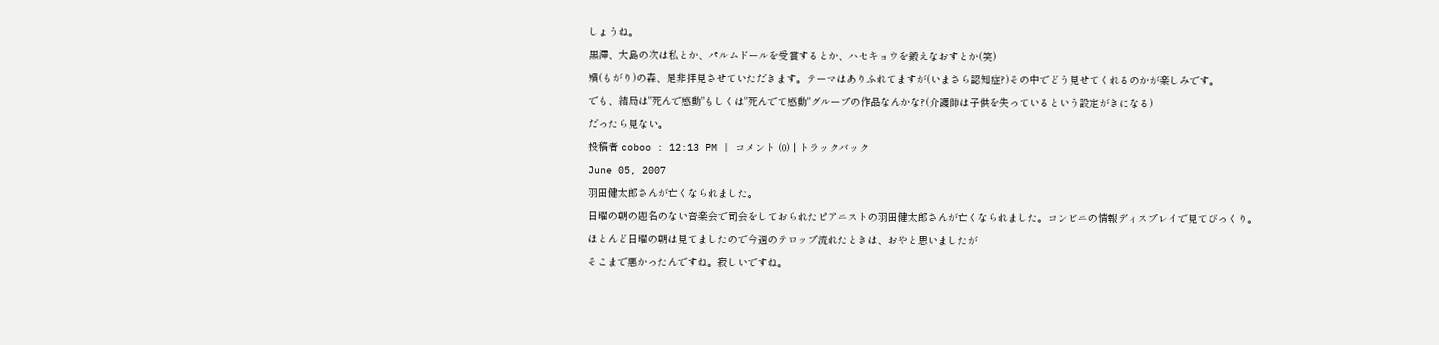しょうね。
黒澤、大島の次は私とか、パルムドールを受賞するとか、ハセキョウを鍛えなおすとか(笑)
殯(もがり)の森、是非拝見させていただきます。テーマはありふれてますが(いまさら認知症?)その中でどう見せてくれるのかが楽しみです。
でも、結局は"死んで感動"もしくは"死んでて感動"グループの作品なんかな?(介護師は子供を失っているという設定がきになる)
だったら見ない。
投稿者 coboo : 12:13 PM | コメント (0) | トラックバック
June 05, 2007
羽田健太郎さんが亡くなられました。
日曜の朝の題名のない音楽会で司会をしておられたピアニストの羽田健太郎さんが亡くなられました。コンビニの情報ディスプレイで見てびっくり。
ほとんど日曜の朝は見てましたので今週のテロップ流れたときは、おやと思いましたが
そこまで悪かったんですね。寂しいですね。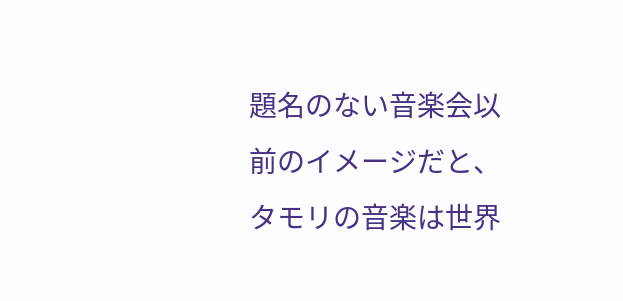題名のない音楽会以前のイメージだと、タモリの音楽は世界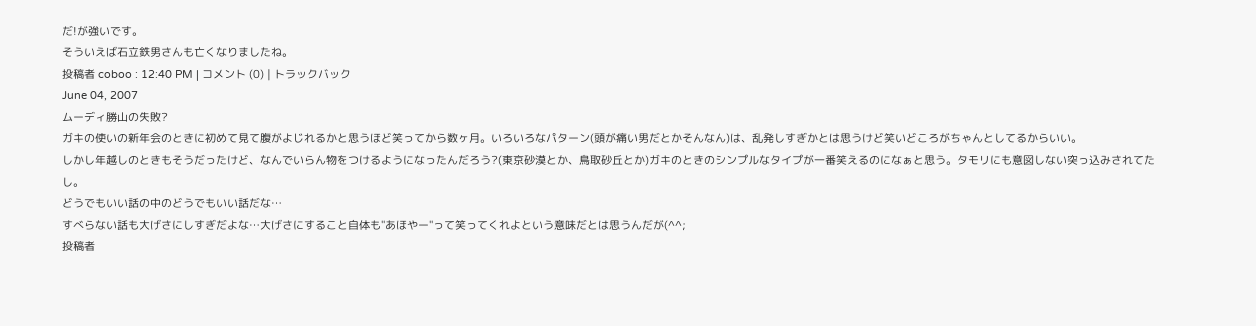だ!が強いです。
そういえば石立鉄男さんも亡くなりましたね。
投稿者 coboo : 12:40 PM | コメント (0) | トラックバック
June 04, 2007
ムーディ勝山の失敗?
ガキの使いの新年会のときに初めて見て腹がよじれるかと思うほど笑ってから数ヶ月。いろいろなパターン(頭が痛い男だとかそんなん)は、乱発しすぎかとは思うけど笑いどころがちゃんとしてるからいい。
しかし年越しのときもそうだったけど、なんでいらん物をつけるようになったんだろう?(東京砂漠とか、鳥取砂丘とか)ガキのときのシンプルなタイプが一番笑えるのになぁと思う。タモリにも意図しない突っ込みされてたし。
どうでもいい話の中のどうでもいい話だな…
すべらない話も大げさにしすぎだよな…大げさにすること自体も"あほやー"って笑ってくれよという意味だとは思うんだが(^^;
投稿者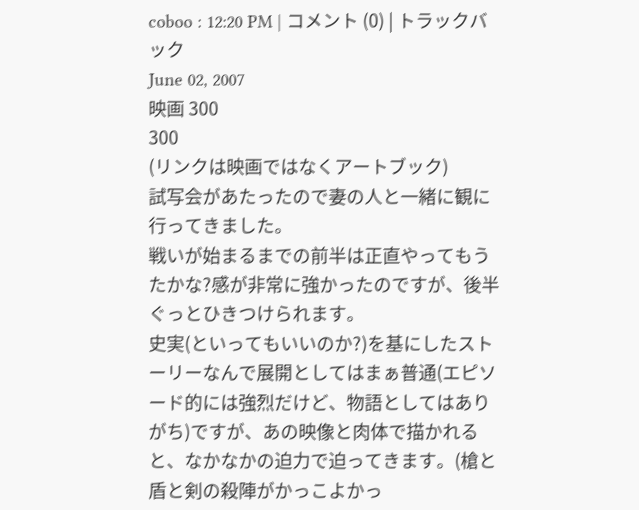coboo : 12:20 PM | コメント (0) | トラックバック
June 02, 2007
映画 300
300
(リンクは映画ではなくアートブック)
試写会があたったので妻の人と一緒に観に行ってきました。
戦いが始まるまでの前半は正直やってもうたかな?感が非常に強かったのですが、後半ぐっとひきつけられます。
史実(といってもいいのか?)を基にしたストーリーなんで展開としてはまぁ普通(エピソード的には強烈だけど、物語としてはありがち)ですが、あの映像と肉体で描かれると、なかなかの迫力で迫ってきます。(槍と盾と剣の殺陣がかっこよかっ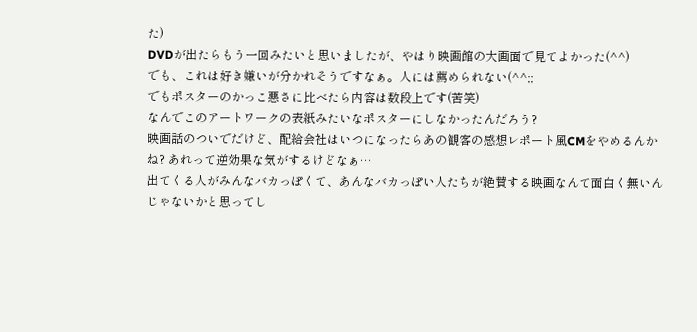た)
DVDが出たらもう一回みたいと思いましたが、やはり映画館の大画面で見てよかった(^^)
でも、これは好き嫌いが分かれそうですなぁ。人には薦められない(^^;;
でもポスターのかっこ悪さに比べたら内容は数段上です(苦笑)
なんでこのアートワークの表紙みたいなポスターにしなかったんだろう?
映画話のついでだけど、配給会社はいつになったらあの観客の感想レポート風CMをやめるんかね? あれって逆効果な気がするけどなぁ…
出てくる人がみんなバカっぽくて、あんなバカっぽい人たちが絶賛する映画なんて面白く無いんじゃないかと思ってし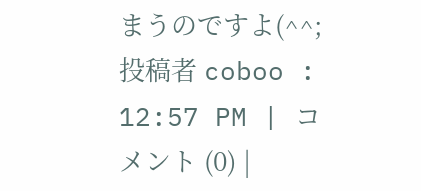まうのですよ(^^;
投稿者 coboo : 12:57 PM | コメント (0) |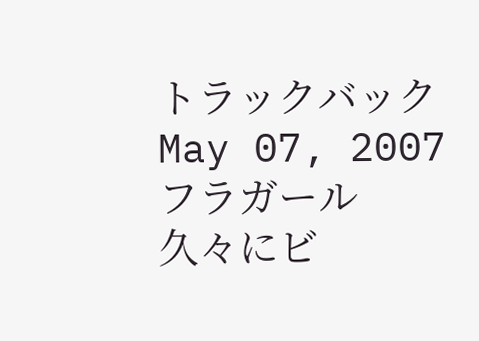トラックバック
May 07, 2007
フラガール
久々にビ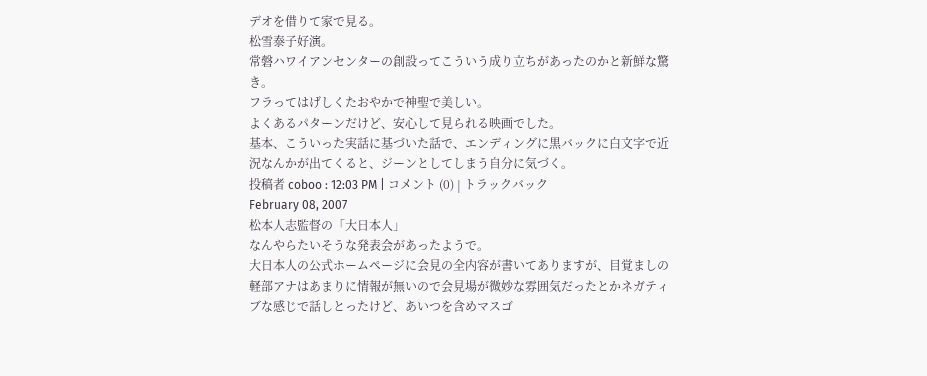デオを借りて家で見る。
松雪泰子好演。
常磐ハワイアンセンターの創設ってこういう成り立ちがあったのかと新鮮な驚き。
フラってはげしくたおやかで神聖で美しい。
よくあるパターンだけど、安心して見られる映画でした。
基本、こういった実話に基づいた話で、エンディングに黒バックに白文字で近況なんかが出てくると、ジーンとしてしまう自分に気づく。
投稿者 coboo : 12:03 PM | コメント (0) | トラックバック
February 08, 2007
松本人志監督の「大日本人」
なんやらたいそうな発表会があったようで。
大日本人の公式ホームページに会見の全内容が書いてありますが、目覚ましの軽部アナはあまりに情報が無いので会見場が微妙な雰囲気だったとかネガティブな感じで話しとったけど、あいつを含めマスゴ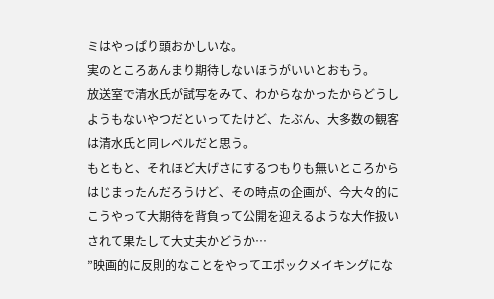ミはやっぱり頭おかしいな。
実のところあんまり期待しないほうがいいとおもう。
放送室で清水氏が試写をみて、わからなかったからどうしようもないやつだといってたけど、たぶん、大多数の観客は清水氏と同レベルだと思う。
もともと、それほど大げさにするつもりも無いところからはじまったんだろうけど、その時点の企画が、今大々的にこうやって大期待を背負って公開を迎えるような大作扱いされて果たして大丈夫かどうか…
”映画的に反則的なことをやってエポックメイキングにな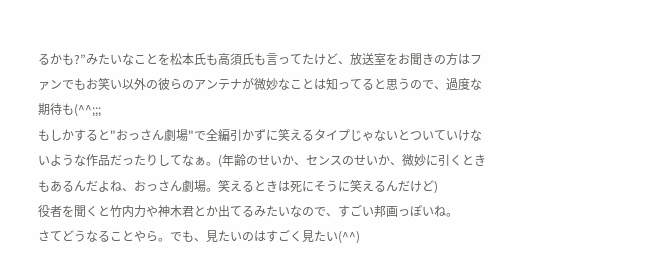るかも?”みたいなことを松本氏も高須氏も言ってたけど、放送室をお聞きの方はファンでもお笑い以外の彼らのアンテナが微妙なことは知ってると思うので、過度な期待も(^^;;;
もしかすると"おっさん劇場"で全編引かずに笑えるタイプじゃないとついていけないような作品だったりしてなぁ。(年齢のせいか、センスのせいか、微妙に引くときもあるんだよね、おっさん劇場。笑えるときは死にそうに笑えるんだけど)
役者を聞くと竹内力や神木君とか出てるみたいなので、すごい邦画っぽいね。
さてどうなることやら。でも、見たいのはすごく見たい(^^)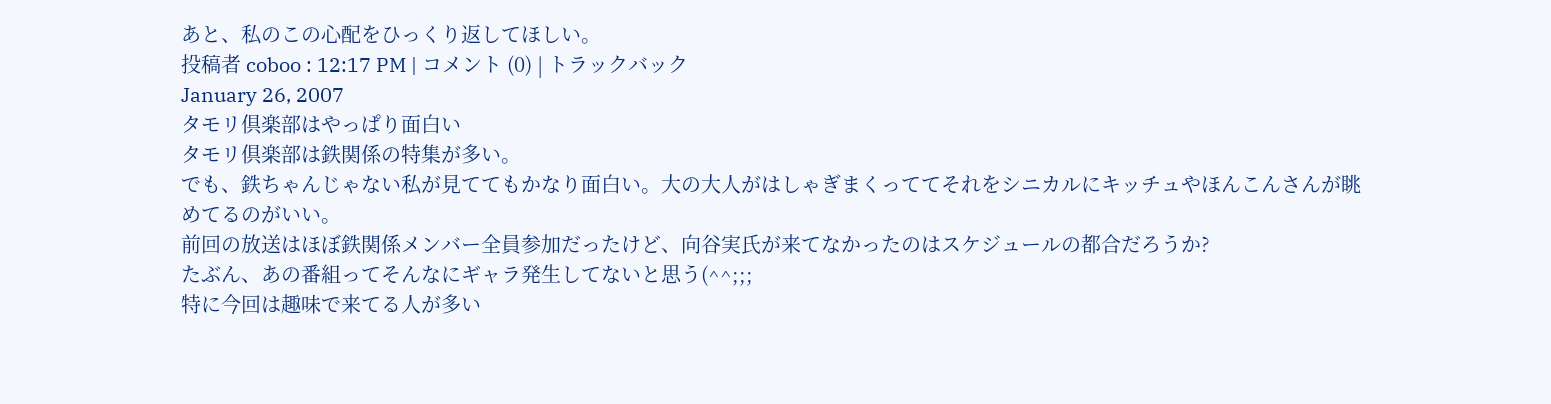あと、私のこの心配をひっくり返してほしい。
投稿者 coboo : 12:17 PM | コメント (0) | トラックバック
January 26, 2007
タモリ倶楽部はやっぱり面白い
タモリ倶楽部は鉄関係の特集が多い。
でも、鉄ちゃんじゃない私が見ててもかなり面白い。大の大人がはしゃぎまくっててそれをシニカルにキッチュやほんこんさんが眺めてるのがいい。
前回の放送はほぼ鉄関係メンバー全員参加だったけど、向谷実氏が来てなかったのはスケジュールの都合だろうか?
たぶん、あの番組ってそんなにギャラ発生してないと思う(^^;;;
特に今回は趣味で来てる人が多い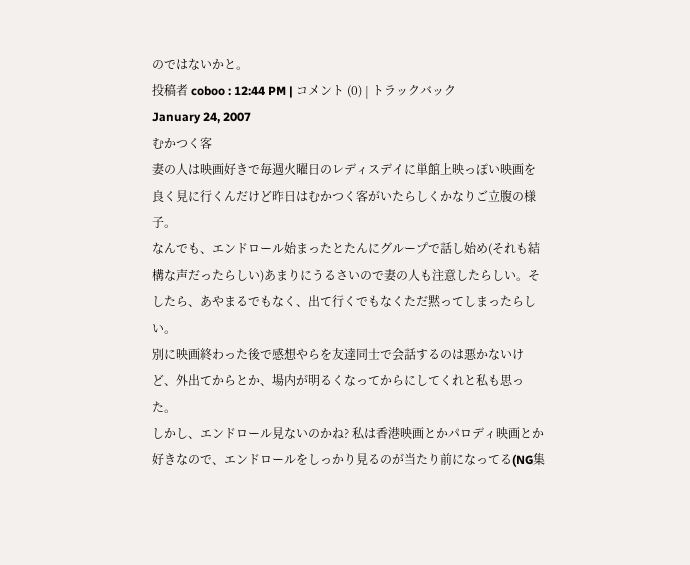のではないかと。
投稿者 coboo : 12:44 PM | コメント (0) | トラックバック
January 24, 2007
むかつく客
妻の人は映画好きで毎週火曜日のレディスデイに単館上映っぽい映画を良く見に行くんだけど昨日はむかつく客がいたらしくかなりご立腹の様子。
なんでも、エンドロール始まったとたんにグループで話し始め(それも結構な声だったらしい)あまりにうるさいので妻の人も注意したらしい。そしたら、あやまるでもなく、出て行くでもなくただ黙ってしまったらしい。
別に映画終わった後で感想やらを友達同士で会話するのは悪かないけど、外出てからとか、場内が明るくなってからにしてくれと私も思った。
しかし、エンドロール見ないのかね? 私は香港映画とかパロディ映画とか好きなので、エンドロールをしっかり見るのが当たり前になってる(NG集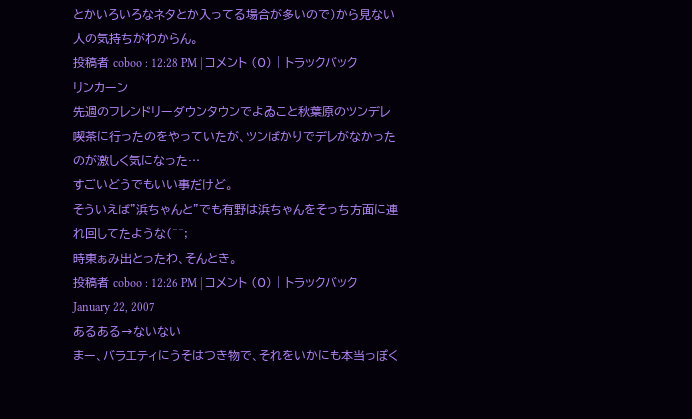とかいろいろなネタとか入ってる場合が多いので)から見ない人の気持ちがわからん。
投稿者 coboo : 12:28 PM | コメント (0) | トラックバック
リンカーン
先週のフレンドリーダウンタウンでよゐこと秋葉原のツンデレ喫茶に行ったのをやっていたが、ツンばかりでデレがなかったのが激しく気になった…
すごいどうでもいい事だけど。
そういえば"浜ちゃんと"でも有野は浜ちゃんをそっち方面に連れ回してたような(^^;
時東ぁみ出とったわ、そんとき。
投稿者 coboo : 12:26 PM | コメント (0) | トラックバック
January 22, 2007
あるある→ないない
まー、バラエティにうそはつき物で、それをいかにも本当っぽく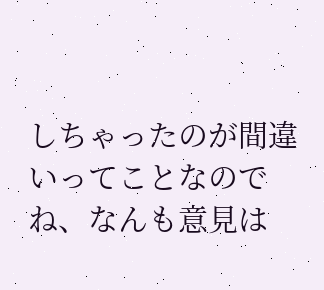しちゃったのが間違いってことなのでね、なんも意見は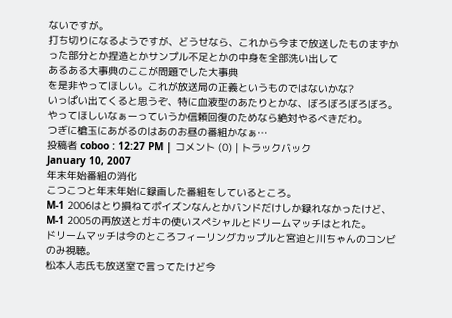ないですが。
打ち切りになるようですが、どうせなら、これから今まで放送したものまずかった部分とか捏造とかサンプル不足とかの中身を全部洗い出して
あるある大事典のここが問題でした大事典
を是非やってほしい。これが放送局の正義というものではないかな?
いっぱい出てくると思うぞ、特に血液型のあたりとかな、ぼろぼろぼろぼろ。
やってほしいなぁーっていうか信頼回復のためなら絶対やるべきだわ。
つぎに槍玉にあがるのはあのお昼の番組かなぁ…
投稿者 coboo : 12:27 PM | コメント (0) | トラックバック
January 10, 2007
年末年始番組の消化
こつこつと年末年始に録画した番組をしているところ。
M-1 2006はとり損ねてポイズンなんとかバンドだけしか録れなかったけど、M-1 2005の再放送とガキの使いスペシャルとドリームマッチはとれた。
ドリームマッチは今のところフィーリングカップルと宮迫と川ちゃんのコンビのみ視聴。
松本人志氏も放送室で言ってたけど今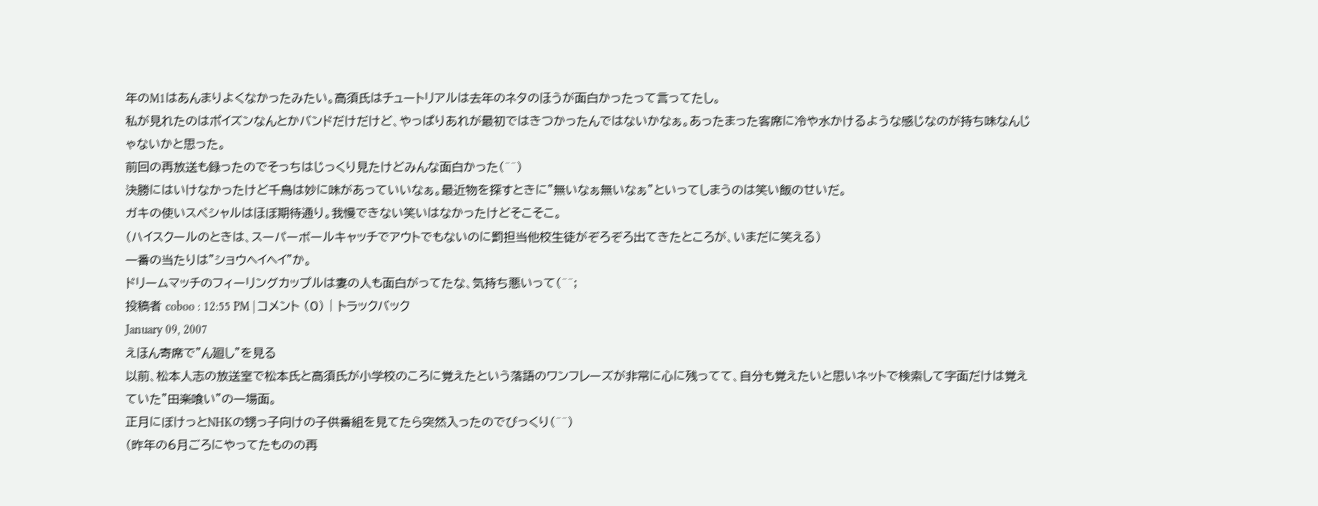年のM1はあんまりよくなかったみたい。高須氏はチュートリアルは去年のネタのほうが面白かったって言ってたし。
私が見れたのはポイズンなんとかバンドだけだけど、やっぱりあれが最初ではきつかったんではないかなぁ。あったまった客席に冷や水かけるような感じなのが持ち味なんじゃないかと思った。
前回の再放送も録ったのでそっちはじっくり見たけどみんな面白かった(^^)
決勝にはいけなかったけど千鳥は妙に味があっていいなぁ。最近物を探すときに"無いなぁ無いなぁ"といってしまうのは笑い飯のせいだ。
ガキの使いスペシャルはほぼ期待通り。我慢できない笑いはなかったけどそこそこ。
(ハイスクールのときは、スーパーボールキャッチでアウトでもないのに罰担当他校生徒がぞろぞろ出てきたところが、いまだに笑える)
一番の当たりは"ショウヘイヘイ"か。
ドリームマッチのフィーリングカップルは妻の人も面白がってたな、気持ち悪いって(^^;
投稿者 coboo : 12:55 PM | コメント (0) | トラックバック
January 09, 2007
えほん寄席で"ん廻し"を見る
以前、松本人志の放送室で松本氏と高須氏が小学校のころに覚えたという落語のワンフレーズが非常に心に残ってて、自分も覚えたいと思いネットで検索して字面だけは覚えていた"田楽喰い"の一場面。
正月にぼけっとNHKの甥っ子向けの子供番組を見てたら突然入ったのでびっくり(^^)
(昨年の6月ごろにやってたものの再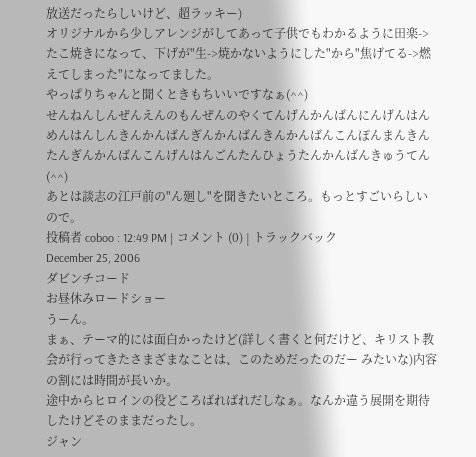放送だったらしいけど、超ラッキー)
オリジナルから少しアレンジがしてあって子供でもわかるように田楽->たこ焼きになって、下げが"生->焼かないようにした"から"焦げてる->燃えてしまった"になってました。
やっぱりちゃんと聞くときもちいいですなぁ(^^)
せんねんしんぜんえんのもんぜんのやくてんげんかんばんにんげんはんめんはんしんきんかんばんぎんかんばんきんかんばんこんぽんまんきんたんぎんかんばんこんげんはんごんたんひょうたんかんばんきゅうてん(^^)
あとは談志の江戸前の"ん廻し"を聞きたいところ。もっとすごいらしいので。
投稿者 coboo : 12:49 PM | コメント (0) | トラックバック
December 25, 2006
ダビンチコード
お昼休みロードショー
うーん。
まぁ、テーマ的には面白かったけど(詳しく書くと何だけど、キリスト教会が行ってきたさまざまなことは、このためだったのだー みたいな)内容の割には時間が長いか。
途中からヒロインの役どころばればれだしなぁ。なんか違う展開を期待したけどそのままだったし。
ジャン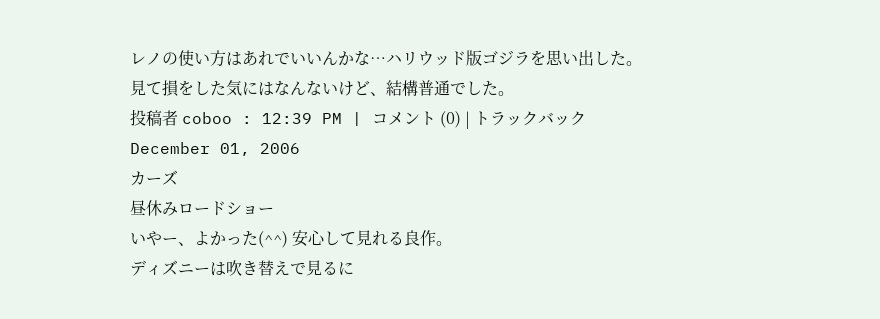レノの使い方はあれでいいんかな…ハリウッド版ゴジラを思い出した。
見て損をした気にはなんないけど、結構普通でした。
投稿者 coboo : 12:39 PM | コメント (0) | トラックバック
December 01, 2006
カーズ
昼休みロードショー
いやー、よかった(^^) 安心して見れる良作。
ディズニーは吹き替えで見るに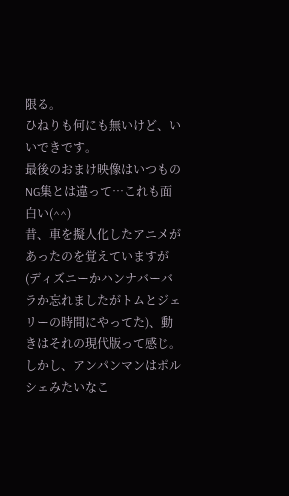限る。
ひねりも何にも無いけど、いいできです。
最後のおまけ映像はいつものNG集とは違って…これも面白い(^^)
昔、車を擬人化したアニメがあったのを覚えていますが(ディズニーかハンナバーバラか忘れましたがトムとジェリーの時間にやってた)、動きはそれの現代版って感じ。
しかし、アンパンマンはポルシェみたいなこ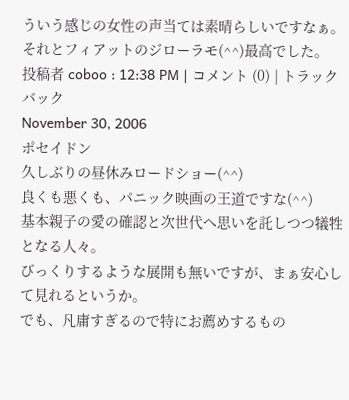ういう感じの女性の声当ては素晴らしいですなぁ。それとフィアットのジローラモ(^^)最高でした。
投稿者 coboo : 12:38 PM | コメント (0) | トラックバック
November 30, 2006
ポセイドン
久しぶりの昼休みロードショー(^^)
良くも悪くも、パニック映画の王道ですな(^^)
基本親子の愛の確認と次世代へ思いを託しつつ犠牲となる人々。
びっくりするような展開も無いですが、まぁ安心して見れるというか。
でも、凡庸すぎるので特にお薦めするもの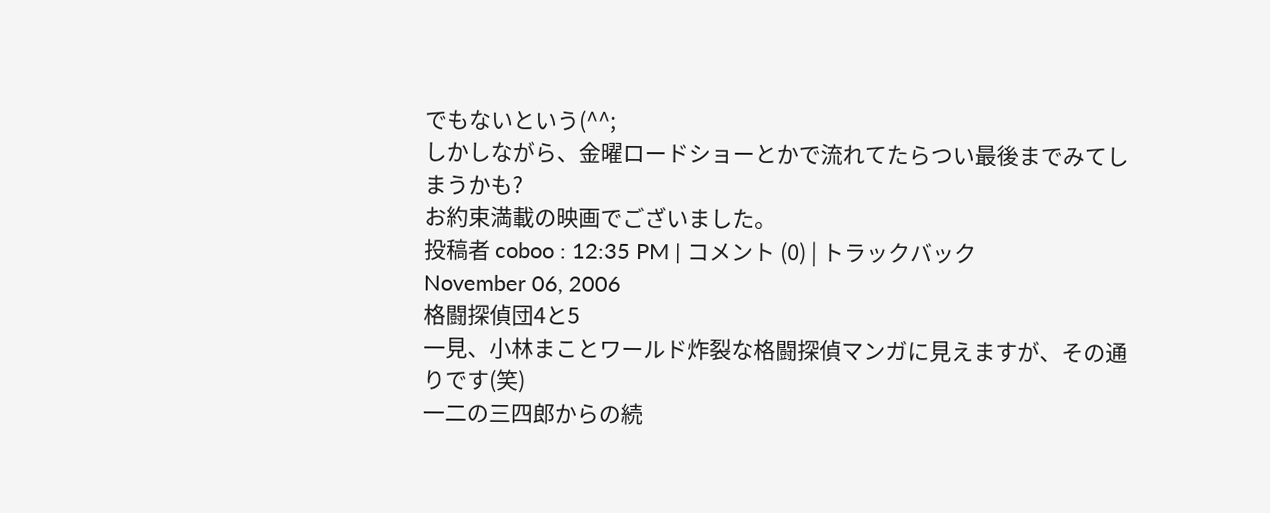でもないという(^^;
しかしながら、金曜ロードショーとかで流れてたらつい最後までみてしまうかも?
お約束満載の映画でございました。
投稿者 coboo : 12:35 PM | コメント (0) | トラックバック
November 06, 2006
格闘探偵団4と5
一見、小林まことワールド炸裂な格闘探偵マンガに見えますが、その通りです(笑)
一二の三四郎からの続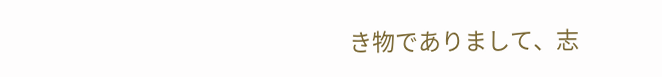き物でありまして、志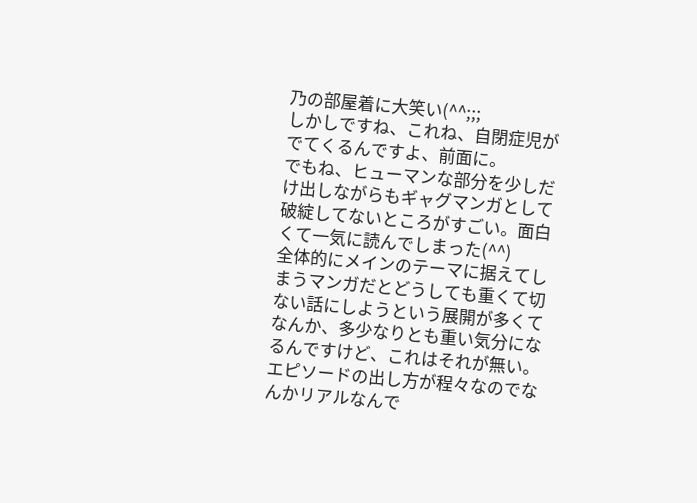乃の部屋着に大笑い(^^;;;
しかしですね、これね、自閉症児がでてくるんですよ、前面に。
でもね、ヒューマンな部分を少しだけ出しながらもギャグマンガとして破綻してないところがすごい。面白くて一気に読んでしまった(^^)
全体的にメインのテーマに据えてしまうマンガだとどうしても重くて切ない話にしようという展開が多くてなんか、多少なりとも重い気分になるんですけど、これはそれが無い。
エピソードの出し方が程々なのでなんかリアルなんで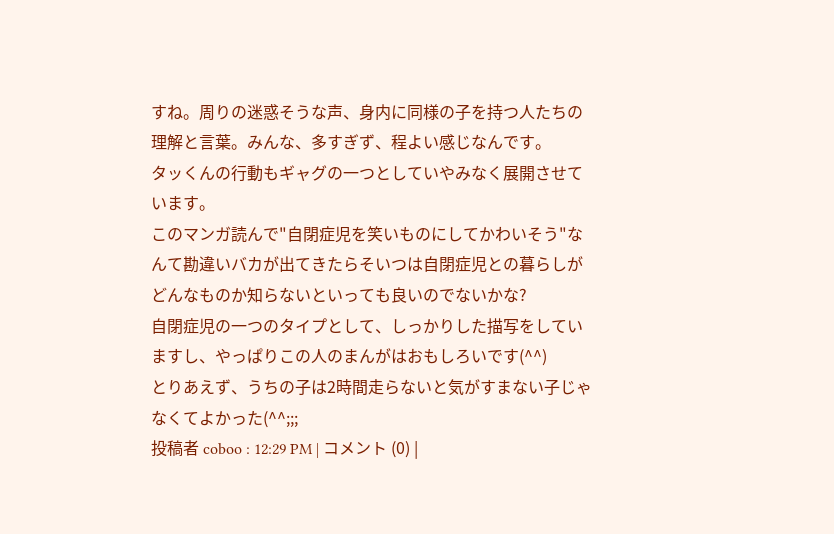すね。周りの迷惑そうな声、身内に同様の子を持つ人たちの理解と言葉。みんな、多すぎず、程よい感じなんです。
タッくんの行動もギャグの一つとしていやみなく展開させています。
このマンガ読んで"自閉症児を笑いものにしてかわいそう"なんて勘違いバカが出てきたらそいつは自閉症児との暮らしがどんなものか知らないといっても良いのでないかな?
自閉症児の一つのタイプとして、しっかりした描写をしていますし、やっぱりこの人のまんがはおもしろいです(^^)
とりあえず、うちの子は2時間走らないと気がすまない子じゃなくてよかった(^^;;;
投稿者 coboo : 12:29 PM | コメント (0) |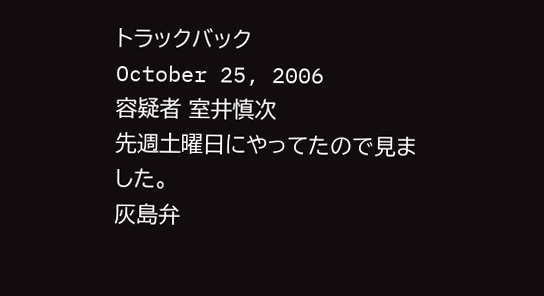トラックバック
October 25, 2006
容疑者 室井慎次
先週土曜日にやってたので見ました。
灰島弁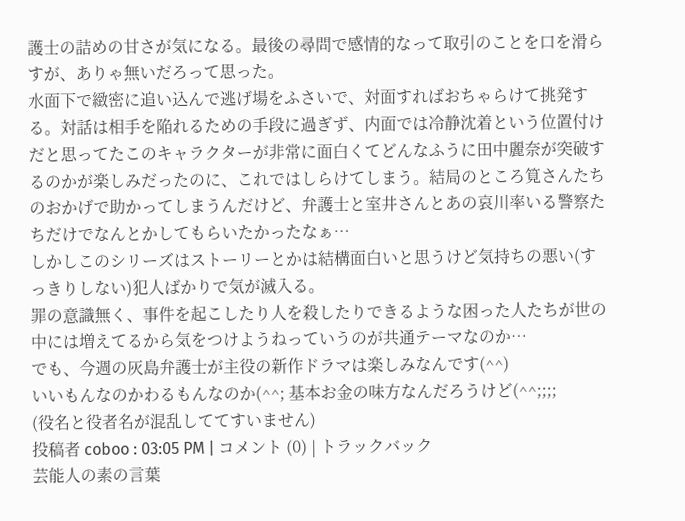護士の詰めの甘さが気になる。最後の尋問で感情的なって取引のことを口を滑らすが、ありゃ無いだろって思った。
水面下で緻密に追い込んで逃げ場をふさいで、対面すればおちゃらけて挑発する。対話は相手を陥れるための手段に過ぎず、内面では冷静沈着という位置付けだと思ってたこのキャラクターが非常に面白くてどんなふうに田中麗奈が突破するのかが楽しみだったのに、これではしらけてしまう。結局のところ筧さんたちのおかげで助かってしまうんだけど、弁護士と室井さんとあの哀川率いる警察たちだけでなんとかしてもらいたかったなぁ…
しかしこのシリーズはストーリーとかは結構面白いと思うけど気持ちの悪い(すっきりしない)犯人ばかりで気が滅入る。
罪の意識無く、事件を起こしたり人を殺したりできるような困った人たちが世の中には増えてるから気をつけようねっていうのが共通テーマなのか…
でも、今週の灰島弁護士が主役の新作ドラマは楽しみなんです(^^)
いいもんなのかわるもんなのか(^^; 基本お金の味方なんだろうけど(^^;;;;
(役名と役者名が混乱しててすいません)
投稿者 coboo : 03:05 PM | コメント (0) | トラックバック
芸能人の素の言葉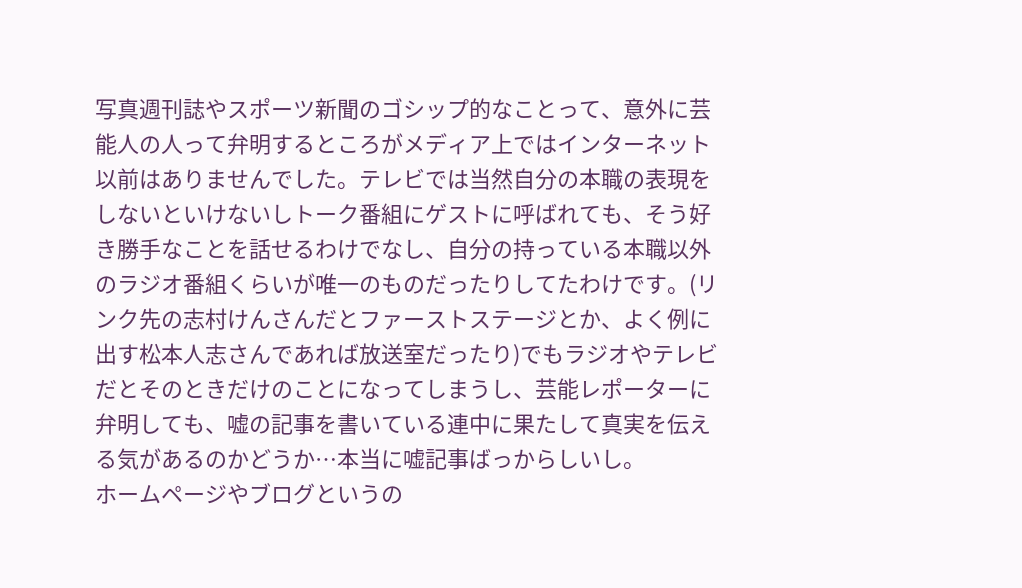写真週刊誌やスポーツ新聞のゴシップ的なことって、意外に芸能人の人って弁明するところがメディア上ではインターネット以前はありませんでした。テレビでは当然自分の本職の表現をしないといけないしトーク番組にゲストに呼ばれても、そう好き勝手なことを話せるわけでなし、自分の持っている本職以外のラジオ番組くらいが唯一のものだったりしてたわけです。(リンク先の志村けんさんだとファーストステージとか、よく例に出す松本人志さんであれば放送室だったり)でもラジオやテレビだとそのときだけのことになってしまうし、芸能レポーターに弁明しても、嘘の記事を書いている連中に果たして真実を伝える気があるのかどうか…本当に嘘記事ばっからしいし。
ホームページやブログというの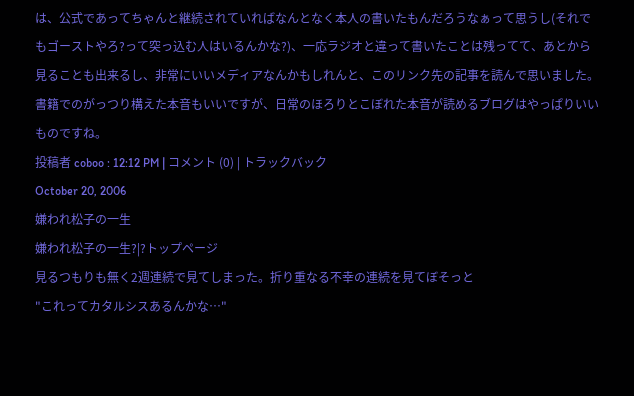は、公式であってちゃんと継続されていればなんとなく本人の書いたもんだろうなぁって思うし(それでもゴーストやろ?って突っ込む人はいるんかな?)、一応ラジオと違って書いたことは残ってて、あとから見ることも出来るし、非常にいいメディアなんかもしれんと、このリンク先の記事を読んで思いました。
書籍でのがっつり構えた本音もいいですが、日常のほろりとこぼれた本音が読めるブログはやっぱりいいものですね。
投稿者 coboo : 12:12 PM | コメント (0) | トラックバック
October 20, 2006
嫌われ松子の一生
嫌われ松子の一生?|?トップページ
見るつもりも無く2週連続で見てしまった。折り重なる不幸の連続を見てぼそっと
"これってカタルシスあるんかな…"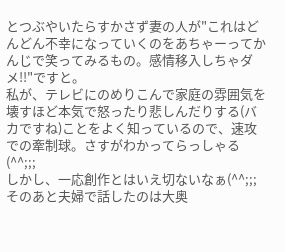とつぶやいたらすかさず妻の人が"これはどんどん不幸になっていくのをあちゃーってかんじで笑ってみるもの。感情移入しちゃダメ!!"ですと。
私が、テレビにのめりこんで家庭の雰囲気を壊すほど本気で怒ったり悲しんだりする(バカですね)ことをよく知っているので、速攻での牽制球。さすがわかってらっしゃる(^^;;;
しかし、一応創作とはいえ切ないなぁ(^^;;;
そのあと夫婦で話したのは大奥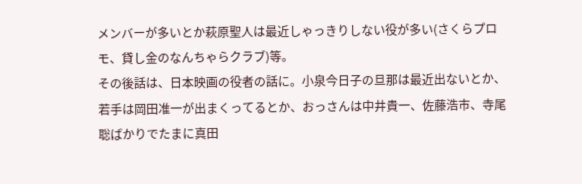メンバーが多いとか萩原聖人は最近しゃっきりしない役が多い(さくらプロモ、貸し金のなんちゃらクラブ)等。
その後話は、日本映画の役者の話に。小泉今日子の旦那は最近出ないとか、若手は岡田准一が出まくってるとか、おっさんは中井貴一、佐藤浩市、寺尾聡ばかりでたまに真田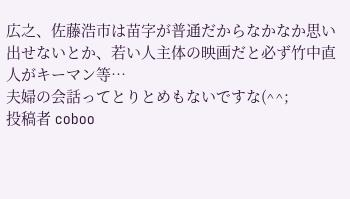広之、佐藤浩市は苗字が普通だからなかなか思い出せないとか、若い人主体の映画だと必ず竹中直人がキーマン等…
夫婦の会話ってとりとめもないですな(^^;
投稿者 coboo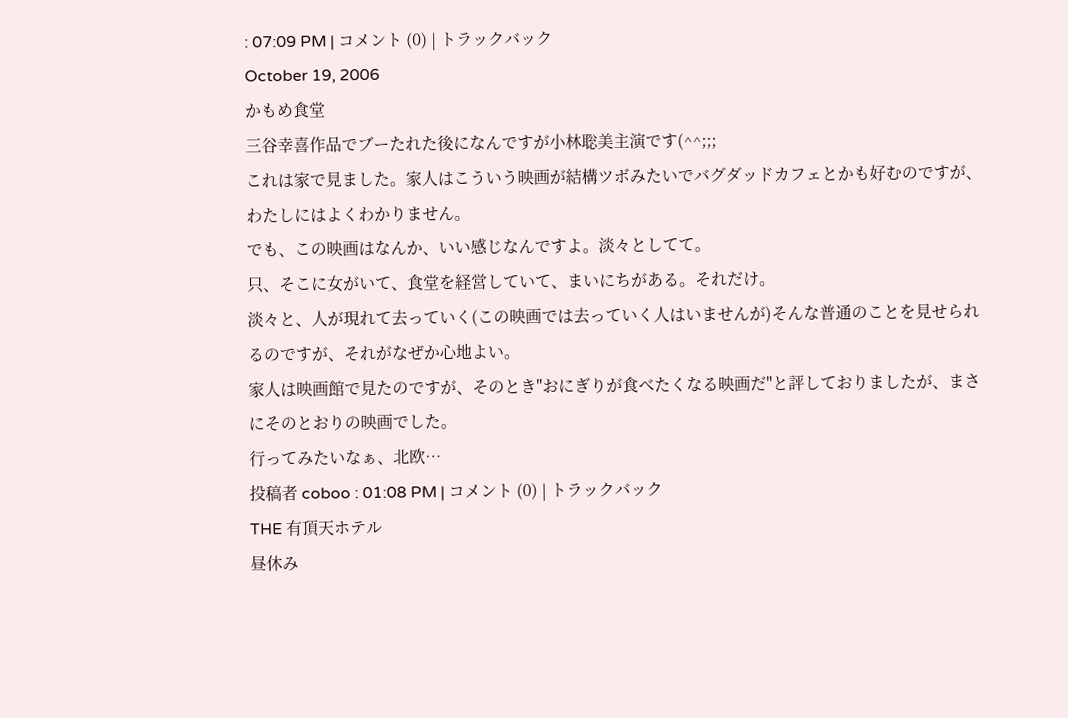: 07:09 PM | コメント (0) | トラックバック
October 19, 2006
かもめ食堂
三谷幸喜作品でブーたれた後になんですが小林聡美主演です(^^;;;
これは家で見ました。家人はこういう映画が結構ツボみたいでバグダッドカフェとかも好むのですが、わたしにはよくわかりません。
でも、この映画はなんか、いい感じなんですよ。淡々としてて。
只、そこに女がいて、食堂を経営していて、まいにちがある。それだけ。
淡々と、人が現れて去っていく(この映画では去っていく人はいませんが)そんな普通のことを見せられるのですが、それがなぜか心地よい。
家人は映画館で見たのですが、そのとき"おにぎりが食べたくなる映画だ"と評しておりましたが、まさにそのとおりの映画でした。
行ってみたいなぁ、北欧…
投稿者 coboo : 01:08 PM | コメント (0) | トラックバック
THE 有頂天ホテル
昼休み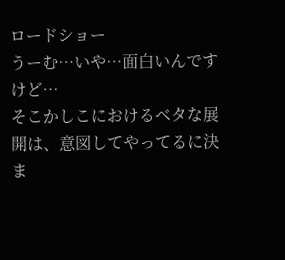ロードショー
うーむ…いや…面白いんですけど…
そこかしこにおけるベタな展開は、意図してやってるに決ま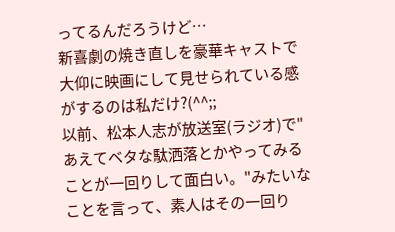ってるんだろうけど…
新喜劇の焼き直しを豪華キャストで大仰に映画にして見せられている感がするのは私だけ?(^^;;
以前、松本人志が放送室(ラジオ)で"あえてベタな駄洒落とかやってみることが一回りして面白い。"みたいなことを言って、素人はその一回り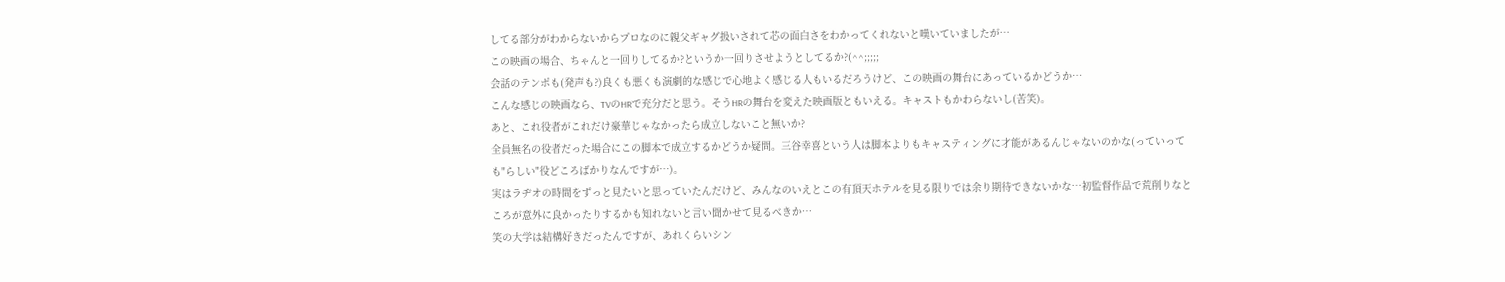してる部分がわからないからプロなのに親父ギャグ扱いされて芯の面白さをわかってくれないと嘆いていましたが…
この映画の場合、ちゃんと一回りしてるか?というか一回りさせようとしてるか?(^^;;;;;
会話のテンポも(発声も?)良くも悪くも演劇的な感じで心地よく感じる人もいるだろうけど、この映画の舞台にあっているかどうか…
こんな感じの映画なら、TVのHRで充分だと思う。そうHRの舞台を変えた映画版ともいえる。キャストもかわらないし(苦笑)。
あと、これ役者がこれだけ豪華じゃなかったら成立しないこと無いか?
全員無名の役者だった場合にこの脚本で成立するかどうか疑問。三谷幸喜という人は脚本よりもキャスティングに才能があるんじゃないのかな(っていっても"らしい"役どころばかりなんですが…)。
実はラヂオの時間をずっと見たいと思っていたんだけど、みんなのいえとこの有頂天ホテルを見る限りでは余り期待できないかな…初監督作品で荒削りなところが意外に良かったりするかも知れないと言い聞かせて見るべきか…
笑の大学は結構好きだったんですが、あれくらいシン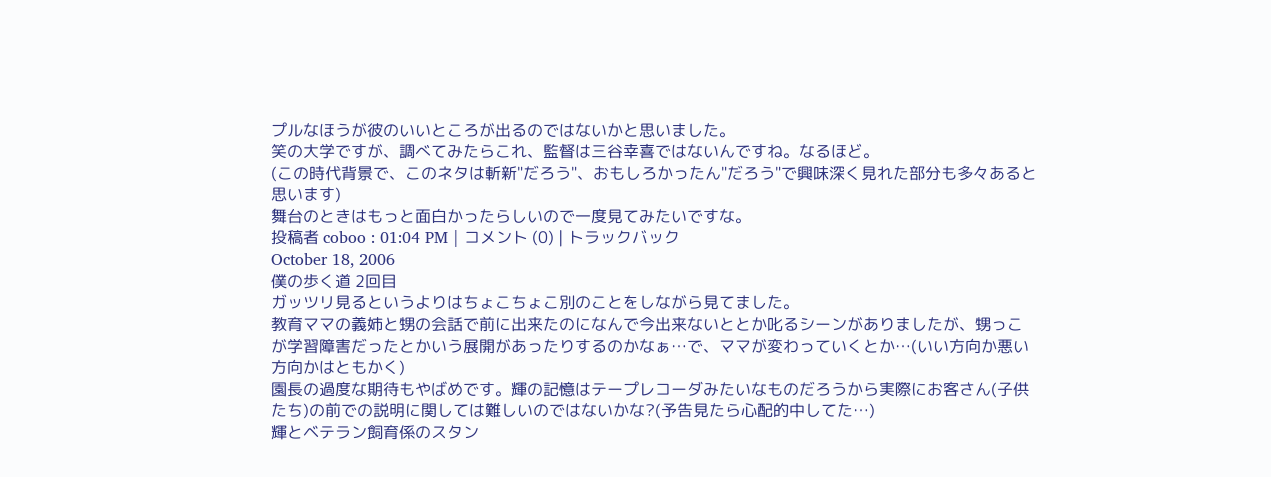プルなほうが彼のいいところが出るのではないかと思いました。
笑の大学ですが、調べてみたらこれ、監督は三谷幸喜ではないんですね。なるほど。
(この時代背景で、このネタは斬新"だろう"、おもしろかったん"だろう"で興味深く見れた部分も多々あると思います)
舞台のときはもっと面白かったらしいので一度見てみたいですな。
投稿者 coboo : 01:04 PM | コメント (0) | トラックバック
October 18, 2006
僕の歩く道 2回目
ガッツリ見るというよりはちょこちょこ別のことをしながら見てました。
教育ママの義姉と甥の会話で前に出来たのになんで今出来ないととか叱るシーンがありましたが、甥っこが学習障害だったとかいう展開があったりするのかなぁ…で、ママが変わっていくとか…(いい方向か悪い方向かはともかく)
園長の過度な期待もやばめです。輝の記憶はテープレコーダみたいなものだろうから実際にお客さん(子供たち)の前での説明に関しては難しいのではないかな?(予告見たら心配的中してた…)
輝とベテラン飼育係のスタン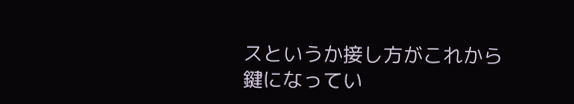スというか接し方がこれから鍵になってい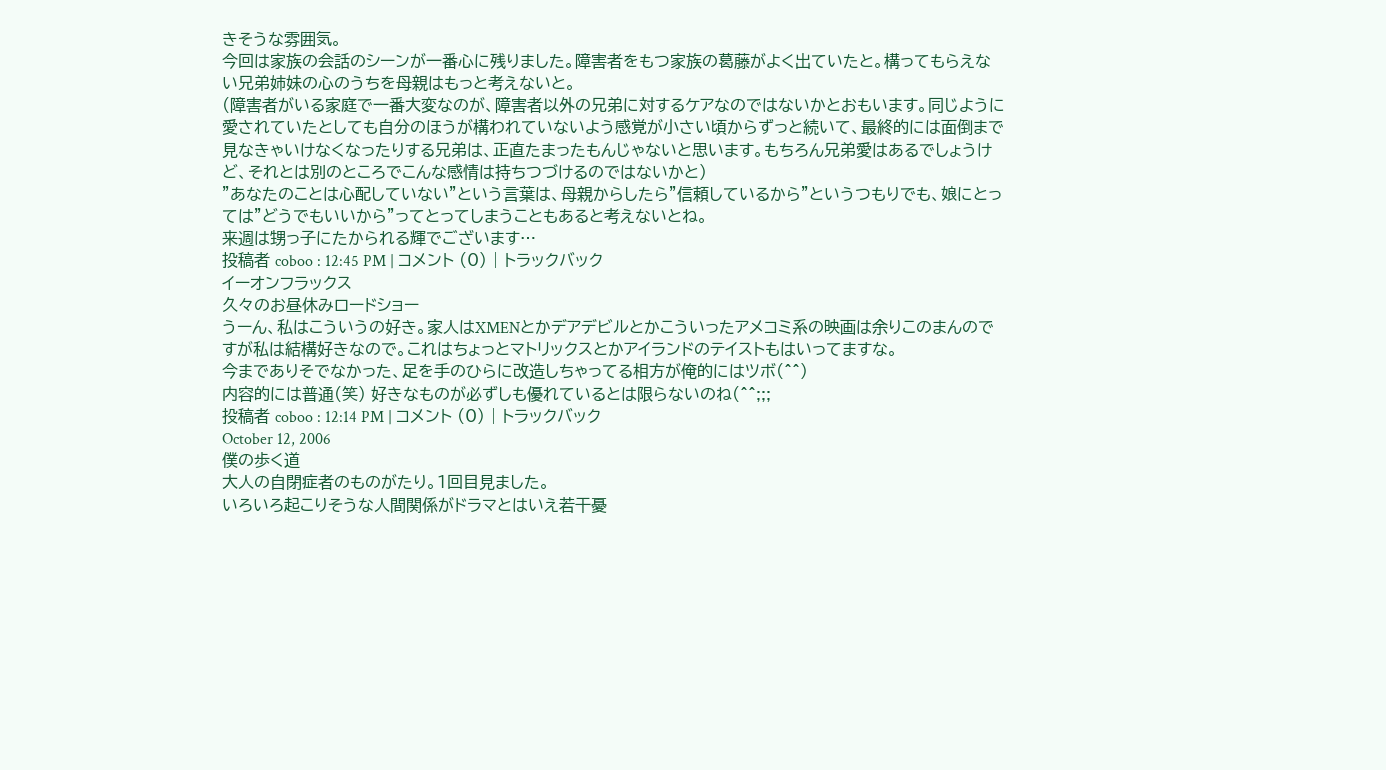きそうな雰囲気。
今回は家族の会話のシーンが一番心に残りました。障害者をもつ家族の葛藤がよく出ていたと。構ってもらえない兄弟姉妹の心のうちを母親はもっと考えないと。
(障害者がいる家庭で一番大変なのが、障害者以外の兄弟に対するケアなのではないかとおもいます。同じように愛されていたとしても自分のほうが構われていないよう感覚が小さい頃からずっと続いて、最終的には面倒まで見なきゃいけなくなったりする兄弟は、正直たまったもんじゃないと思います。もちろん兄弟愛はあるでしょうけど、それとは別のところでこんな感情は持ちつづけるのではないかと)
"あなたのことは心配していない"という言葉は、母親からしたら"信頼しているから"というつもりでも、娘にとっては"どうでもいいから"ってとってしまうこともあると考えないとね。
来週は甥っ子にたかられる輝でございます…
投稿者 coboo : 12:45 PM | コメント (0) | トラックバック
イーオンフラックス
久々のお昼休みロードショー
うーん、私はこういうの好き。家人はXMENとかデアデビルとかこういったアメコミ系の映画は余りこのまんのですが私は結構好きなので。これはちょっとマトリックスとかアイランドのテイストもはいってますな。
今までありそでなかった、足を手のひらに改造しちゃってる相方が俺的にはツボ(^^)
内容的には普通(笑) 好きなものが必ずしも優れているとは限らないのね(^^;;;
投稿者 coboo : 12:14 PM | コメント (0) | トラックバック
October 12, 2006
僕の歩く道
大人の自閉症者のものがたり。1回目見ました。
いろいろ起こりそうな人間関係がドラマとはいえ若干憂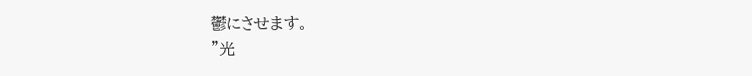鬱にさせます。
"光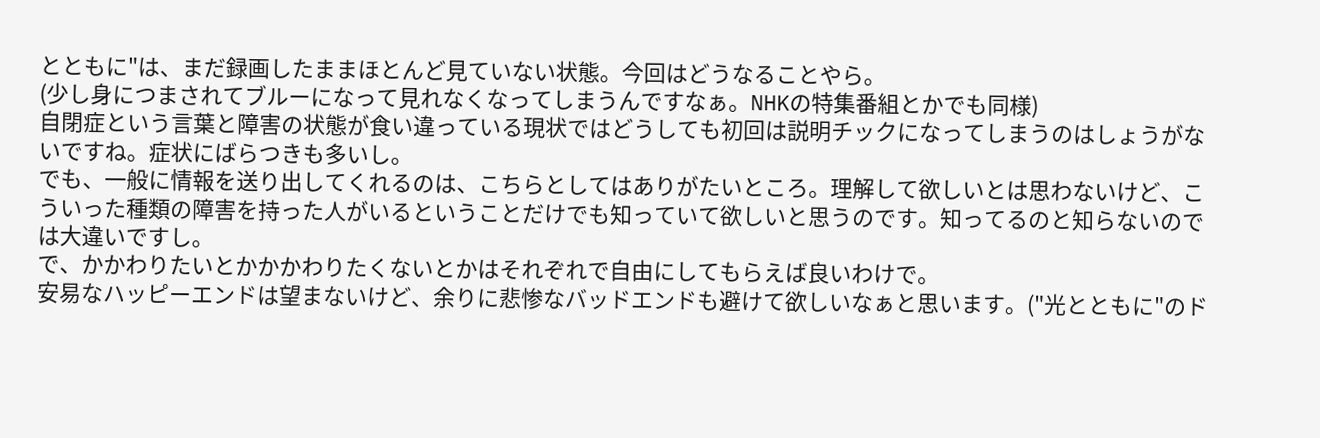とともに"は、まだ録画したままほとんど見ていない状態。今回はどうなることやら。
(少し身につまされてブルーになって見れなくなってしまうんですなぁ。NHKの特集番組とかでも同様)
自閉症という言葉と障害の状態が食い違っている現状ではどうしても初回は説明チックになってしまうのはしょうがないですね。症状にばらつきも多いし。
でも、一般に情報を送り出してくれるのは、こちらとしてはありがたいところ。理解して欲しいとは思わないけど、こういった種類の障害を持った人がいるということだけでも知っていて欲しいと思うのです。知ってるのと知らないのでは大違いですし。
で、かかわりたいとかかかわりたくないとかはそれぞれで自由にしてもらえば良いわけで。
安易なハッピーエンドは望まないけど、余りに悲惨なバッドエンドも避けて欲しいなぁと思います。("光とともに"のド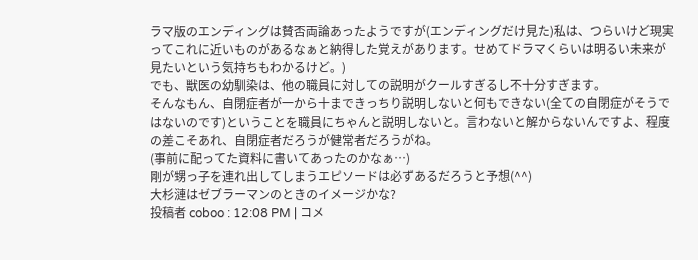ラマ版のエンディングは賛否両論あったようですが(エンディングだけ見た)私は、つらいけど現実ってこれに近いものがあるなぁと納得した覚えがあります。せめてドラマくらいは明るい未来が見たいという気持ちもわかるけど。)
でも、獣医の幼馴染は、他の職員に対しての説明がクールすぎるし不十分すぎます。
そんなもん、自閉症者が一から十まできっちり説明しないと何もできない(全ての自閉症がそうではないのです)ということを職員にちゃんと説明しないと。言わないと解からないんですよ、程度の差こそあれ、自閉症者だろうが健常者だろうがね。
(事前に配ってた資料に書いてあったのかなぁ…)
剛が甥っ子を連れ出してしまうエピソードは必ずあるだろうと予想(^^)
大杉漣はゼブラーマンのときのイメージかな?
投稿者 coboo : 12:08 PM | コメ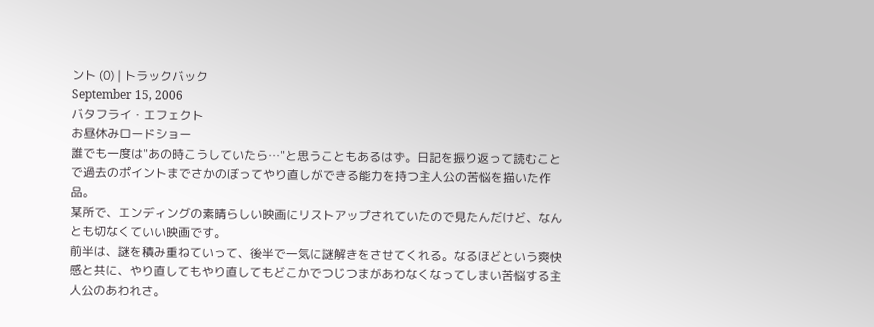ント (0) | トラックバック
September 15, 2006
バタフライ・エフェクト
お昼休みロードショー
誰でも一度は"あの時こうしていたら…"と思うこともあるはず。日記を振り返って読むことで過去のポイントまでさかのぼってやり直しができる能力を持つ主人公の苦悩を描いた作品。
某所で、エンディングの素晴らしい映画にリストアップされていたので見たんだけど、なんとも切なくていい映画です。
前半は、謎を積み重ねていって、後半で一気に謎解きをさせてくれる。なるほどという爽快感と共に、やり直してもやり直してもどこかでつじつまがあわなくなってしまい苦悩する主人公のあわれさ。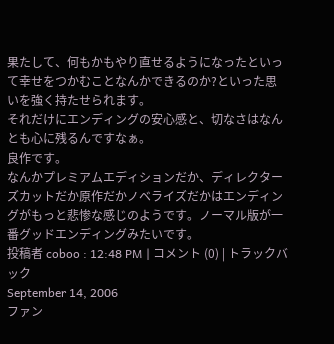果たして、何もかもやり直せるようになったといって幸せをつかむことなんかできるのか?といった思いを強く持たせられます。
それだけにエンディングの安心感と、切なさはなんとも心に残るんですなぁ。
良作です。
なんかプレミアムエディションだか、ディレクターズカットだか原作だかノベライズだかはエンディングがもっと悲惨な感じのようです。ノーマル版が一番グッドエンディングみたいです。
投稿者 coboo : 12:48 PM | コメント (0) | トラックバック
September 14, 2006
ファン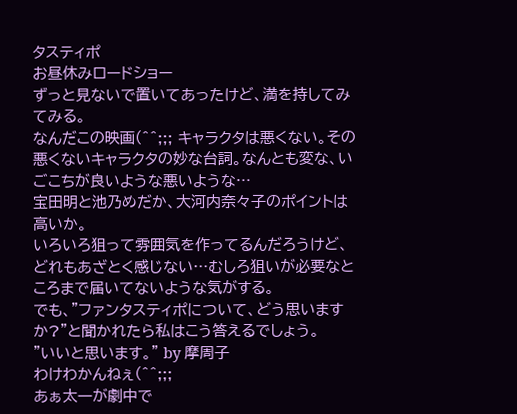タスティポ
お昼休みロードショー
ずっと見ないで置いてあったけど、満を持してみてみる。
なんだこの映画(^^;;; キャラクタは悪くない。その悪くないキャラクタの妙な台詞。なんとも変な、いごこちが良いような悪いような…
宝田明と池乃めだか、大河内奈々子のポイントは高いか。
いろいろ狙って雰囲気を作ってるんだろうけど、どれもあざとく感じない…むしろ狙いが必要なところまで届いてないような気がする。
でも、"ファンタスティポについて、どう思いますか?"と聞かれたら私はこう答えるでしょう。
"いいと思います。" by 摩周子
わけわかんねぇ(^^;;;
あぁ太一が劇中で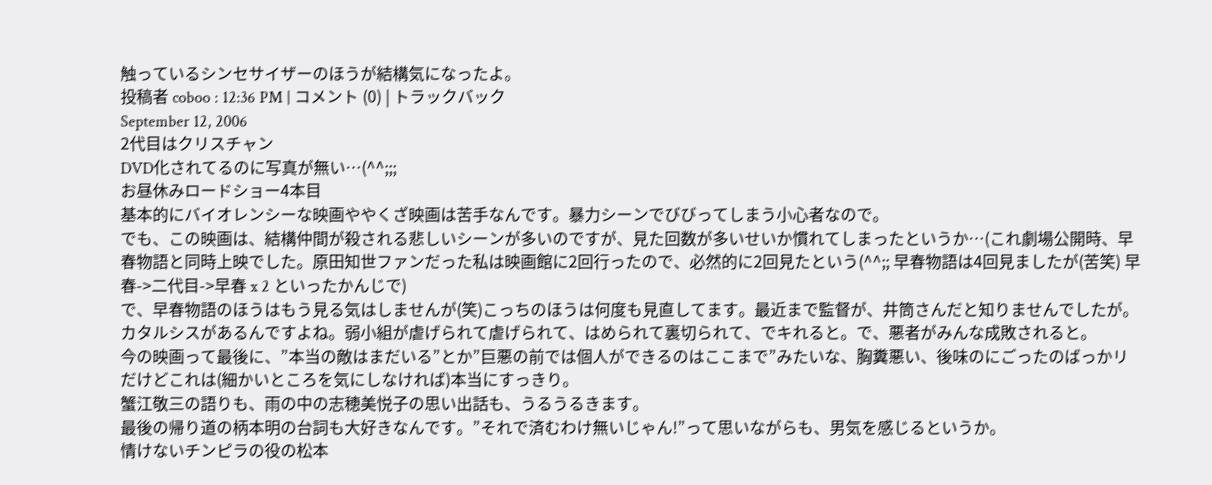触っているシンセサイザーのほうが結構気になったよ。
投稿者 coboo : 12:36 PM | コメント (0) | トラックバック
September 12, 2006
2代目はクリスチャン
DVD化されてるのに写真が無い…(^^;;;
お昼休みロードショー4本目
基本的にバイオレンシーな映画ややくざ映画は苦手なんです。暴力シーンでびびってしまう小心者なので。
でも、この映画は、結構仲間が殺される悲しいシーンが多いのですが、見た回数が多いせいか慣れてしまったというか…(これ劇場公開時、早春物語と同時上映でした。原田知世ファンだった私は映画館に2回行ったので、必然的に2回見たという(^^;; 早春物語は4回見ましたが(苦笑) 早春->二代目->早春 x 2 といったかんじで)
で、早春物語のほうはもう見る気はしませんが(笑)こっちのほうは何度も見直してます。最近まで監督が、井筒さんだと知りませんでしたが。
カタルシスがあるんですよね。弱小組が虐げられて虐げられて、はめられて裏切られて、でキれると。で、悪者がみんな成敗されると。
今の映画って最後に、”本当の敵はまだいる”とか”巨悪の前では個人ができるのはここまで”みたいな、胸糞悪い、後味のにごったのばっかリだけどこれは(細かいところを気にしなければ)本当にすっきり。
蟹江敬三の語りも、雨の中の志穂美悦子の思い出話も、うるうるきます。
最後の帰り道の柄本明の台詞も大好きなんです。”それで済むわけ無いじゃん!”って思いながらも、男気を感じるというか。
情けないチンピラの役の松本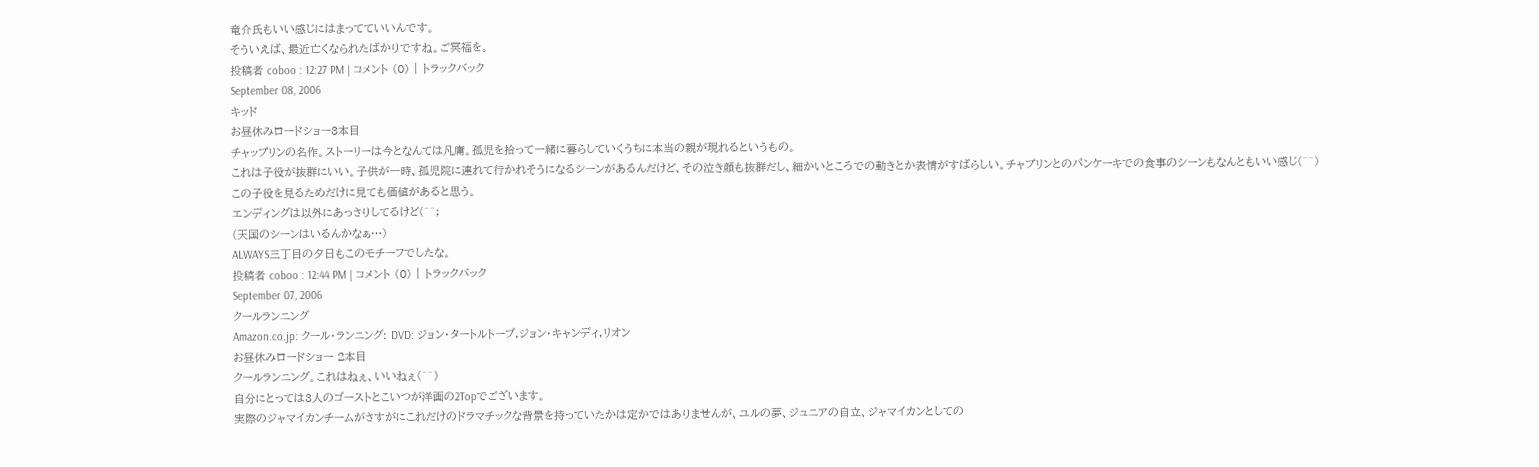竜介氏もいい感じにはまってていいんです。
そういえば、最近亡くなられたばかりですね。ご冥福を。
投稿者 coboo : 12:27 PM | コメント (0) | トラックバック
September 08, 2006
キッド
お昼休みロードショー3本目
チャップリンの名作。ストーリーは今となんては凡庸。孤児を拾って一緒に暮らしていくうちに本当の親が現れるというもの。
これは子役が抜群にいい。子供が一時、孤児院に連れて行かれそうになるシーンがあるんだけど、その泣き顔も抜群だし、細かいところでの動きとか表情がすばらしい。チャプリンとのパンケーキでの食事のシーンもなんともいい感じ(^^)
この子役を見るためだけに見ても価値があると思う。
エンディングは以外にあっさりしてるけど(^^;
(天国のシーンはいるんかなぁ…)
ALWAYS三丁目の夕日もこのモチーフでしたな。
投稿者 coboo : 12:44 PM | コメント (0) | トラックバック
September 07, 2006
クールランニング
Amazon.co.jp: クール・ランニング: DVD: ジョン・タートルトーブ,ジョン・キャンディ,リオン
お昼休みロードショー 2本目
クールランニング。これはねぇ、いいねぇ(^^)
自分にとっては3人のゴーストとこいつが洋画の2Topでございます。
実際のジャマイカンチームがさすがにこれだけのドラマチックな背景を持っていたかは定かではありませんが、ユルの夢、ジュニアの自立、ジャマイカンとしての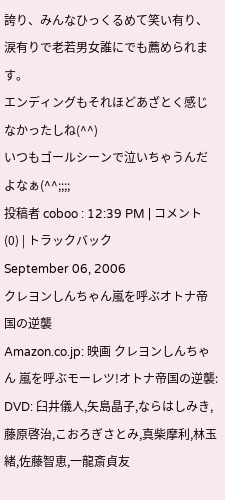誇り、みんなひっくるめて笑い有り、涙有りで老若男女誰にでも薦められます。
エンディングもそれほどあざとく感じなかったしね(^^)
いつもゴールシーンで泣いちゃうんだよなぁ(^^;;;;
投稿者 coboo : 12:39 PM | コメント (0) | トラックバック
September 06, 2006
クレヨンしんちゃん嵐を呼ぶオトナ帝国の逆襲
Amazon.co.jp: 映画 クレヨンしんちゃん 嵐を呼ぶモーレツ!オトナ帝国の逆襲: DVD: 臼井儀人,矢島晶子,ならはしみき,藤原啓治,こおろぎさとみ,真柴摩利,林玉緒,佐藤智恵,一龍斎貞友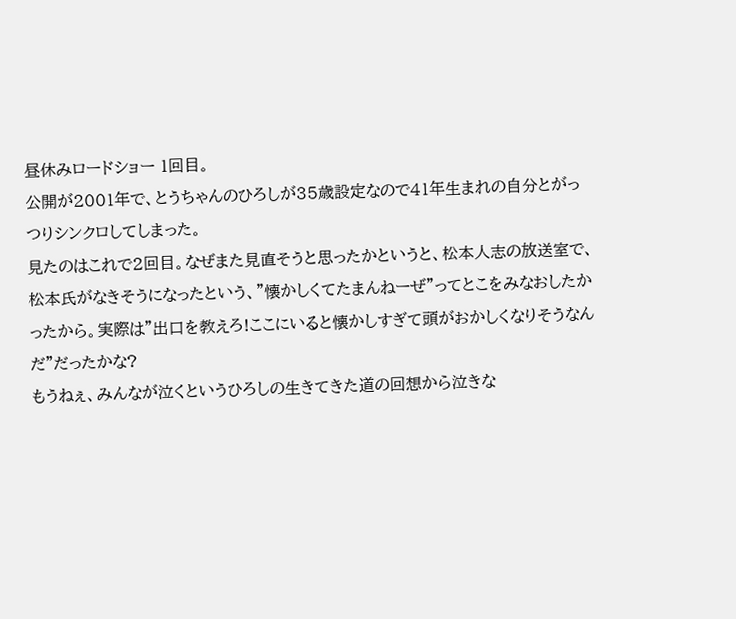昼休みロードショー 1回目。
公開が2001年で、とうちゃんのひろしが35歳設定なので41年生まれの自分とがっつりシンクロしてしまった。
見たのはこれで2回目。なぜまた見直そうと思ったかというと、松本人志の放送室で、松本氏がなきそうになったという、"懐かしくてたまんねーぜ"ってとこをみなおしたかったから。実際は"出口を教えろ!ここにいると懐かしすぎて頭がおかしくなりそうなんだ"だったかな?
もうねぇ、みんなが泣くというひろしの生きてきた道の回想から泣きな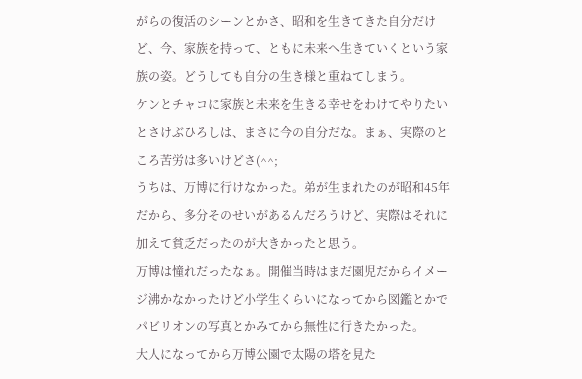がらの復活のシーンとかさ、昭和を生きてきた自分だけど、今、家族を持って、ともに未来へ生きていくという家族の姿。どうしても自分の生き様と重ねてしまう。
ケンとチャコに家族と未来を生きる幸せをわけてやりたいとさけぶひろしは、まさに今の自分だな。まぁ、実際のところ苦労は多いけどさ(^^;
うちは、万博に行けなかった。弟が生まれたのが昭和45年だから、多分そのせいがあるんだろうけど、実際はそれに加えて貧乏だったのが大きかったと思う。
万博は憧れだったなぁ。開催当時はまだ園児だからイメージ沸かなかったけど小学生くらいになってから図鑑とかでパビリオンの写真とかみてから無性に行きたかった。
大人になってから万博公園で太陽の塔を見た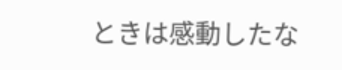ときは感動したな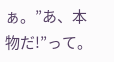ぁ。”あ、本物だ!”って。